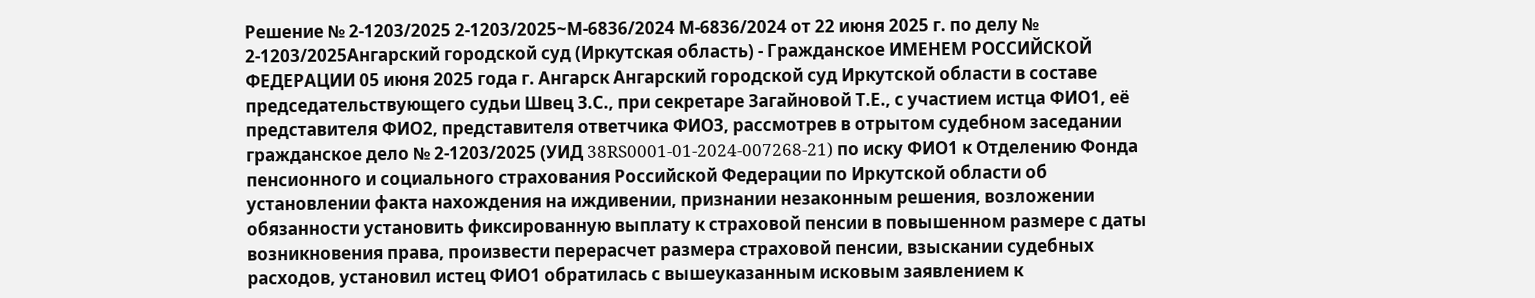Решение № 2-1203/2025 2-1203/2025~М-6836/2024 М-6836/2024 от 22 июня 2025 г. по делу № 2-1203/2025Ангарский городской суд (Иркутская область) - Гражданское ИМЕНЕМ РОССИЙСКОЙ ФЕДЕРАЦИИ 05 июня 2025 года г. Ангарск Ангарский городской суд Иркутской области в составе председательствующего судьи Швец З.С., при секретаре Загайновой Т.Е., с участием истца ФИО1, её представителя ФИО2, представителя ответчика ФИО3, рассмотрев в отрытом судебном заседании гражданское дело № 2-1203/2025 (УИД 38RS0001-01-2024-007268-21) по иску ФИО1 к Отделению Фонда пенсионного и социального страхования Российской Федерации по Иркутской области об установлении факта нахождения на иждивении, признании незаконным решения, возложении обязанности установить фиксированную выплату к страховой пенсии в повышенном размере с даты возникновения права, произвести перерасчет размера страховой пенсии, взыскании судебных расходов, установил истец ФИО1 обратилась с вышеуказанным исковым заявлением к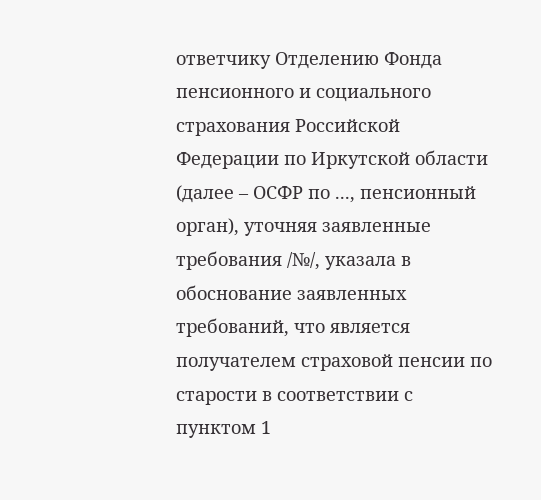ответчику Отделению Фонда пенсионного и социального страхования Российской Федерации по Иркутской области (далее – ОСФР по ..., пенсионный орган), уточняя заявленные требования /№/, указала в обоснование заявленных требований, что является получателем страховой пенсии по старости в соответствии с пунктом 1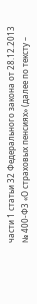части 1 статьи 32 Федерального закона от 28.12.2013 № 400-Ф3 «О страховых пенсиях» (далее по тексту –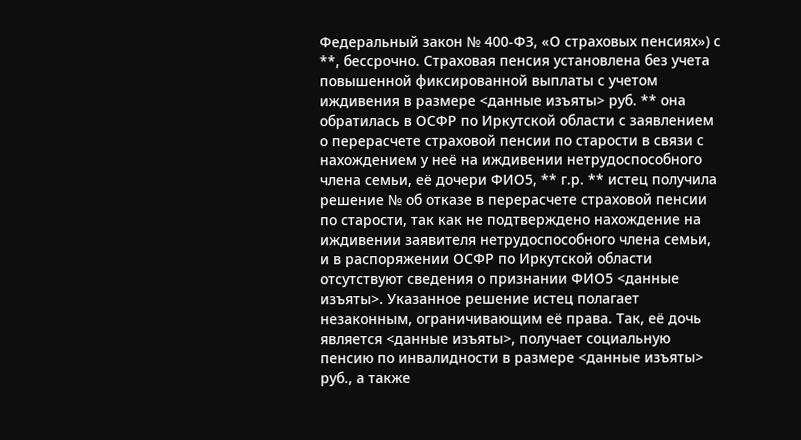Федеральный закон № 400-ФЗ, «О страховых пенсиях») с **, бессрочно. Страховая пенсия установлена без учета повышенной фиксированной выплаты с учетом иждивения в размере <данные изъяты> руб. ** она обратилась в ОСФР по Иркутской области с заявлением о перерасчете страховой пенсии по старости в связи с нахождением у неё на иждивении нетрудоспособного члена семьи, её дочери ФИО5, ** г.р. ** истец получила решение № об отказе в перерасчете страховой пенсии по старости, так как не подтверждено нахождение на иждивении заявителя нетрудоспособного члена семьи, и в распоряжении ОСФР по Иркутской области отсутствуют сведения о признании ФИО5 <данные изъяты>. Указанное решение истец полагает незаконным, ограничивающим её права. Так, её дочь является <данные изъяты>, получает социальную пенсию по инвалидности в размере <данные изъяты> руб., а также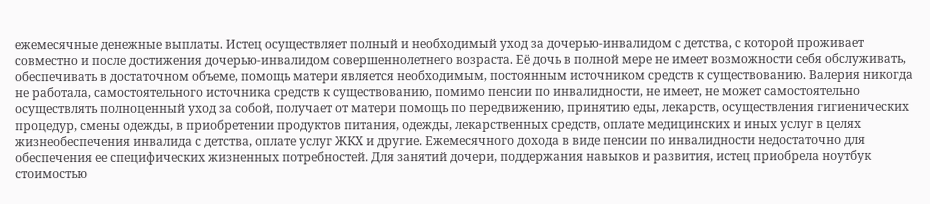ежемесячные денежные выплаты. Истец осуществляет полный и необходимый уход за дочерью-инвалидом с детства, с которой проживает совместно и после достижения дочерью-инвалидом совершеннолетнего возраста. Её дочь в полной мере не имеет возможности себя обслуживать, обеспечивать в достаточном объеме, помощь матери является необходимым, постоянным источником средств к существованию. Валерия никогда не работала, самостоятельного источника средств к существованию, помимо пенсии по инвалидности, не имеет, не может самостоятельно осуществлять полноценный уход за собой, получает от матери помощь по передвижению, принятию еды, лекарств, осуществления гигиенических процедур, смены одежды, в приобретении продуктов питания, одежды, лекарственных средств, оплате медицинских и иных услуг в целях жизнеобеспечения инвалида с детства, оплате услуг ЖКХ и другие. Ежемесячного дохода в виде пенсии по инвалидности недостаточно для обеспечения ее специфических жизненных потребностей. Для занятий дочери, поддержания навыков и развития, истец приобрела ноутбук стоимостью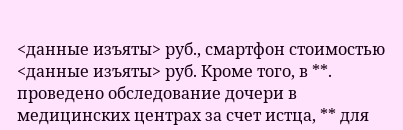<данные изъяты> руб., смартфон стоимостью <данные изъяты> руб. Кроме того, в **. проведено обследование дочери в медицинских центрах за счет истца, ** для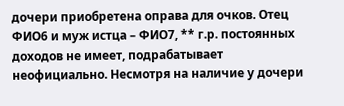дочери приобретена оправа для очков. Отец ФИО6 и муж истца – ФИО7, ** г.р. постоянных доходов не имеет, подрабатывает неофициально. Несмотря на наличие у дочери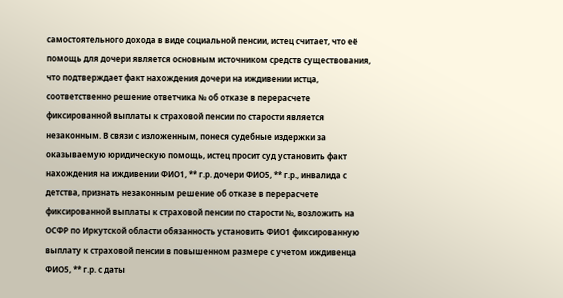самостоятельного дохода в виде социальной пенсии, истец считает, что её помощь для дочери является основным источником средств существования, что подтверждает факт нахождения дочери на иждивении истца, соответственно решение ответчика № об отказе в перерасчете фиксированной выплаты к страховой пенсии по старости является незаконным. В связи с изложенным, понеся судебные издержки за оказываемую юридическую помощь, истец просит суд установить факт нахождения на иждивении ФИО1, ** г.р. дочери ФИО5, ** г.р., инвалида с детства, признать незаконным решение об отказе в перерасчете фиксированной выплаты к страховой пенсии по старости №, возложить на ОСФР по Иркутской области обязанность установить ФИО1 фиксированную выплату к страховой пенсии в повышенном размере с учетом иждивенца ФИО5, ** г.р. с даты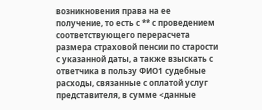возникновения права на ее получение, то есть с ** с проведением соответствующего перерасчета размера страховой пенсии по старости с указанной даты, а также взыскать с ответчика в пользу ФИО1 судебные расходы, связанные с оплатой услуг представителя, в сумме <данные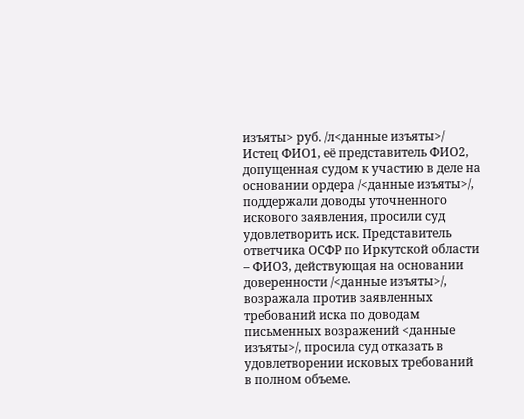изъяты> руб. /л<данные изъяты>/ Истец ФИО1, её представитель ФИО2, допущенная судом к участию в деле на основании ордера /<данные изъяты>/, поддержали доводы уточненного искового заявления, просили суд удовлетворить иск. Представитель ответчика ОСФР по Иркутской области – ФИО3, действующая на основании доверенности /<данные изъяты>/, возражала против заявленных требований иска по доводам письменных возражений <данные изъяты>/, просила суд отказать в удовлетворении исковых требований в полном объеме.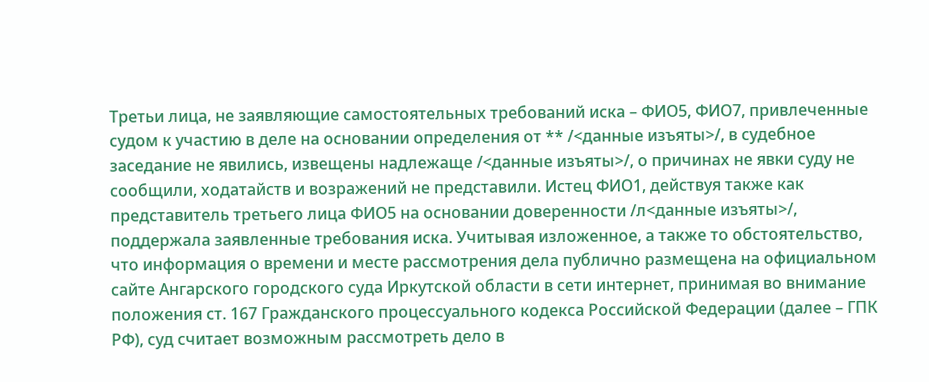Третьи лица, не заявляющие самостоятельных требований иска – ФИО5, ФИО7, привлеченные судом к участию в деле на основании определения от ** /<данные изъяты>/, в судебное заседание не явились, извещены надлежаще /<данные изъяты>/, о причинах не явки суду не сообщили, ходатайств и возражений не представили. Истец ФИО1, действуя также как представитель третьего лица ФИО5 на основании доверенности /л<данные изъяты>/, поддержала заявленные требования иска. Учитывая изложенное, а также то обстоятельство, что информация о времени и месте рассмотрения дела публично размещена на официальном сайте Ангарского городского суда Иркутской области в сети интернет, принимая во внимание положения ст. 167 Гражданского процессуального кодекса Российской Федерации (далее – ГПК РФ), суд считает возможным рассмотреть дело в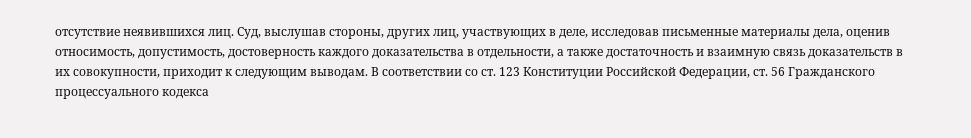отсутствие неявившихся лиц. Суд, выслушав стороны, других лиц, участвующих в деле, исследовав письменные материалы дела, оценив относимость, допустимость, достоверность каждого доказательства в отдельности, а также достаточность и взаимную связь доказательств в их совокупности, приходит к следующим выводам. В соответствии со ст. 123 Конституции Российской Федерации, ст. 56 Гражданского процессуального кодекса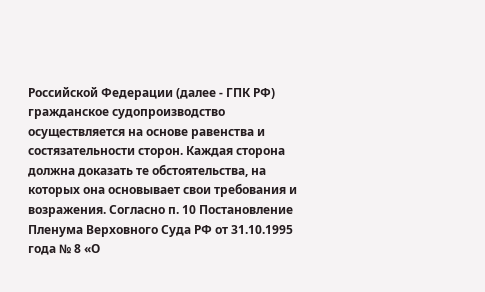Российской Федерации (далее - ГПК РФ) гражданское судопроизводство осуществляется на основе равенства и состязательности сторон. Каждая сторона должна доказать те обстоятельства, на которых она основывает свои требования и возражения. Согласно п. 10 Постановление Пленума Верховного Суда РФ от 31.10.1995 года № 8 «О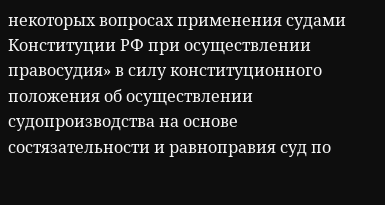некоторых вопросах применения судами Конституции РФ при осуществлении правосудия» в силу конституционного положения об осуществлении судопроизводства на основе состязательности и равноправия суд по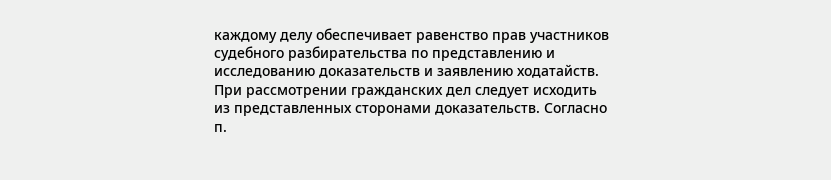каждому делу обеспечивает равенство прав участников судебного разбирательства по представлению и исследованию доказательств и заявлению ходатайств. При рассмотрении гражданских дел следует исходить из представленных сторонами доказательств. Согласно п.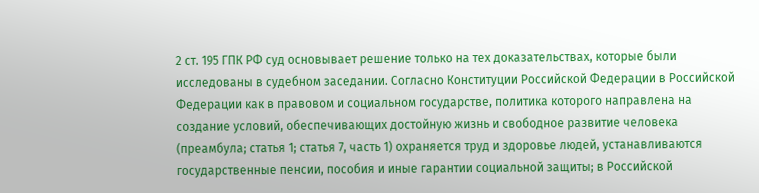2 ст. 195 ГПК РФ суд основывает решение только на тех доказательствах, которые были исследованы в судебном заседании. Согласно Конституции Российской Федерации в Российской Федерации как в правовом и социальном государстве, политика которого направлена на создание условий, обеспечивающих достойную жизнь и свободное развитие человека (преамбула; статья 1; статья 7, часть 1) охраняется труд и здоровье людей, устанавливаются государственные пенсии, пособия и иные гарантии социальной защиты; в Российской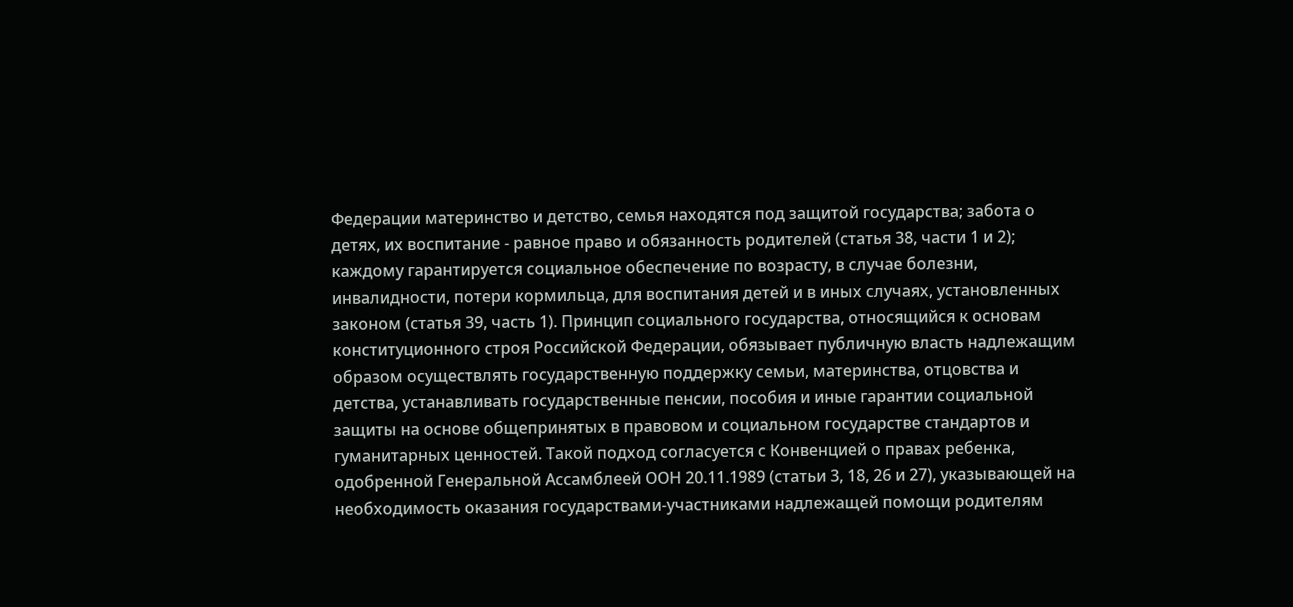Федерации материнство и детство, семья находятся под защитой государства; забота о детях, их воспитание - равное право и обязанность родителей (статья 38, части 1 и 2); каждому гарантируется социальное обеспечение по возрасту, в случае болезни, инвалидности, потери кормильца, для воспитания детей и в иных случаях, установленных законом (статья 39, часть 1). Принцип социального государства, относящийся к основам конституционного строя Российской Федерации, обязывает публичную власть надлежащим образом осуществлять государственную поддержку семьи, материнства, отцовства и детства, устанавливать государственные пенсии, пособия и иные гарантии социальной защиты на основе общепринятых в правовом и социальном государстве стандартов и гуманитарных ценностей. Такой подход согласуется с Конвенцией о правах ребенка, одобренной Генеральной Ассамблеей ООН 20.11.1989 (статьи 3, 18, 26 и 27), указывающей на необходимость оказания государствами-участниками надлежащей помощи родителям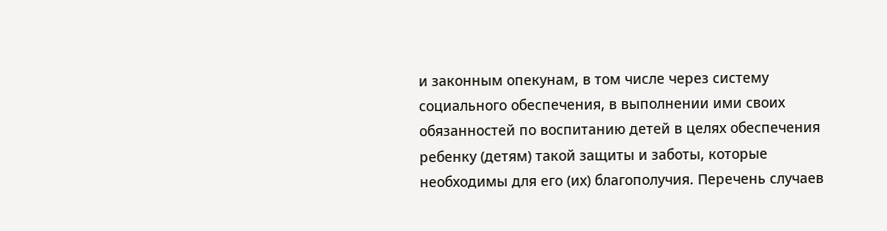и законным опекунам, в том числе через систему социального обеспечения, в выполнении ими своих обязанностей по воспитанию детей в целях обеспечения ребенку (детям) такой защиты и заботы, которые необходимы для его (их) благополучия. Перечень случаев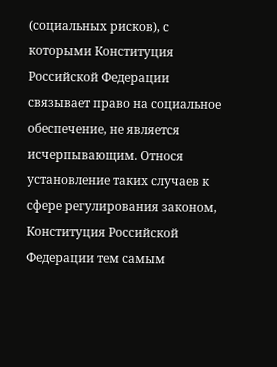(социальных рисков), с которыми Конституция Российской Федерации связывает право на социальное обеспечение, не является исчерпывающим. Относя установление таких случаев к сфере регулирования законом, Конституция Российской Федерации тем самым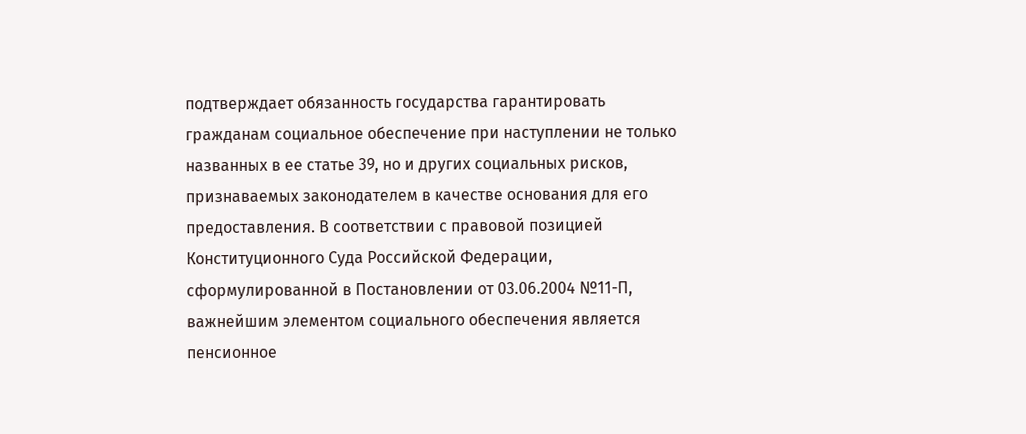подтверждает обязанность государства гарантировать гражданам социальное обеспечение при наступлении не только названных в ее статье 39, но и других социальных рисков, признаваемых законодателем в качестве основания для его предоставления. В соответствии с правовой позицией Конституционного Суда Российской Федерации, сформулированной в Постановлении от 03.06.2004 №11-П, важнейшим элементом социального обеспечения является пенсионное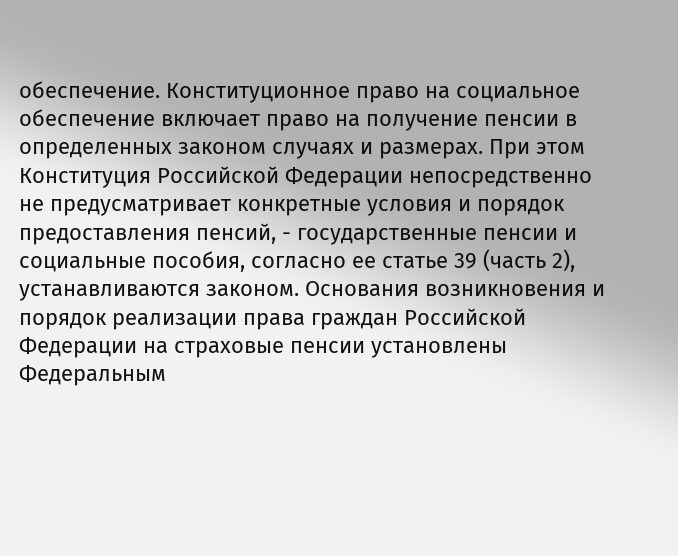обеспечение. Конституционное право на социальное обеспечение включает право на получение пенсии в определенных законом случаях и размерах. При этом Конституция Российской Федерации непосредственно не предусматривает конкретные условия и порядок предоставления пенсий, - государственные пенсии и социальные пособия, согласно ее статье 39 (часть 2), устанавливаются законом. Основания возникновения и порядок реализации права граждан Российской Федерации на страховые пенсии установлены Федеральным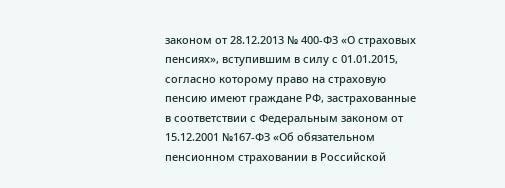законом от 28.12.2013 № 400-ФЗ «О страховых пенсиях», вступившим в силу с 01.01.2015, согласно которому право на страховую пенсию имеют граждане РФ, застрахованные в соответствии с Федеральным законом от 15.12.2001 №167-ФЗ «Об обязательном пенсионном страховании в Российской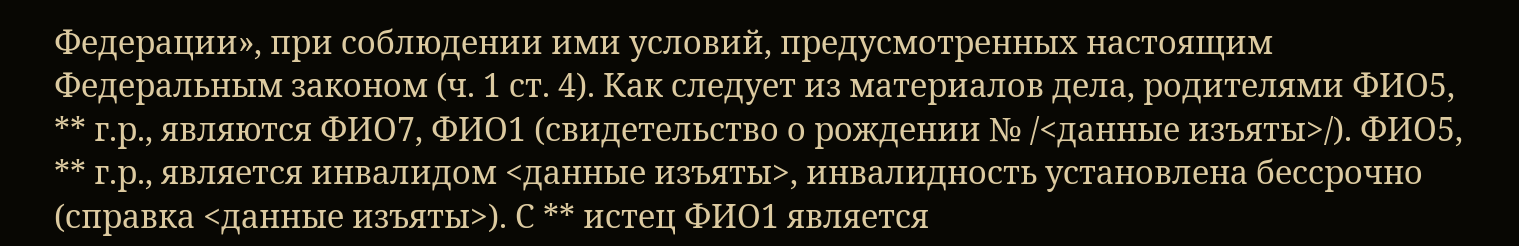Федерации», при соблюдении ими условий, предусмотренных настоящим Федеральным законом (ч. 1 ст. 4). Как следует из материалов дела, родителями ФИО5, ** г.р., являются ФИО7, ФИО1 (свидетельство о рождении № /<данные изъяты>/). ФИО5, ** г.р., является инвалидом <данные изъяты>, инвалидность установлена бессрочно (справка <данные изъяты>). С ** истец ФИО1 является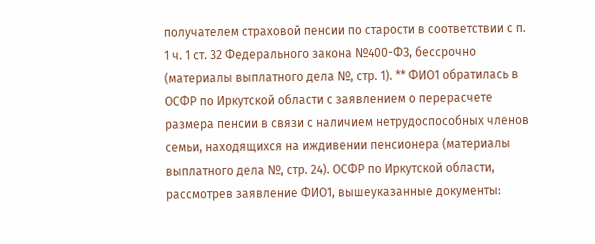получателем страховой пенсии по старости в соответствии с п. 1 ч. 1 ст. 32 Федерального закона №400-ФЗ, бессрочно (материалы выплатного дела №, стр. 1). ** ФИО1 обратилась в ОСФР по Иркутской области с заявлением о перерасчете размера пенсии в связи с наличием нетрудоспособных членов семьи, находящихся на иждивении пенсионера (материалы выплатного дела №, стр. 24). ОСФР по Иркутской области, рассмотрев заявление ФИО1, вышеуказанные документы: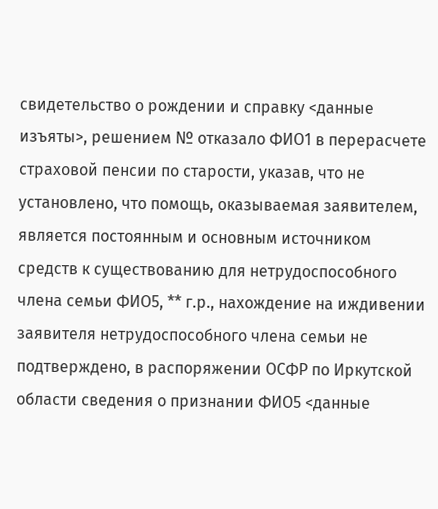свидетельство о рождении и справку <данные изъяты>, решением № отказало ФИО1 в перерасчете страховой пенсии по старости, указав, что не установлено, что помощь, оказываемая заявителем, является постоянным и основным источником средств к существованию для нетрудоспособного члена семьи ФИО5, ** г.р., нахождение на иждивении заявителя нетрудоспособного члена семьи не подтверждено, в распоряжении ОСФР по Иркутской области сведения о признании ФИО5 <данные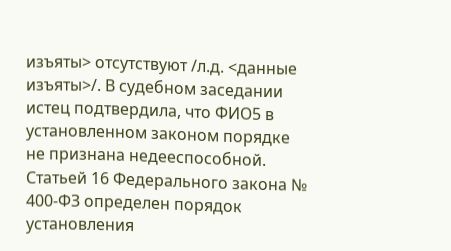изъяты> отсутствуют /л.д. <данные изъяты>/. В судебном заседании истец подтвердила, что ФИО5 в установленном законом порядке не признана недееспособной. Статьей 16 Федерального закона № 400-ФЗ определен порядок установления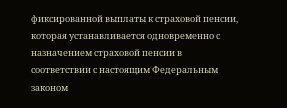фиксированной выплаты к страховой пенсии, которая устанавливается одновременно с назначением страховой пенсии в соответствии с настоящим Федеральным законом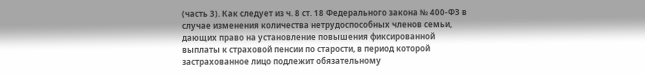(часть 3). Как следует из ч. 8 ст. 18 Федерального закона № 400-ФЗ в случае изменения количества нетрудоспособных членов семьи, дающих право на установление повышения фиксированной выплаты к страховой пенсии по старости, в период которой застрахованное лицо подлежит обязательному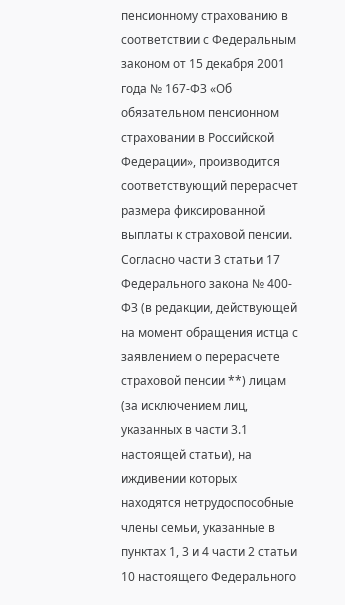пенсионному страхованию в соответствии с Федеральным законом от 15 декабря 2001 года № 167-ФЗ «Об обязательном пенсионном страховании в Российской Федерации», производится соответствующий перерасчет размера фиксированной выплаты к страховой пенсии. Согласно части 3 статьи 17 Федерального закона № 400-ФЗ (в редакции, действующей на момент обращения истца с заявлением о перерасчете страховой пенсии **) лицам (за исключением лиц, указанных в части 3.1 настоящей статьи), на иждивении которых находятся нетрудоспособные члены семьи, указанные в пунктах 1, 3 и 4 части 2 статьи 10 настоящего Федерального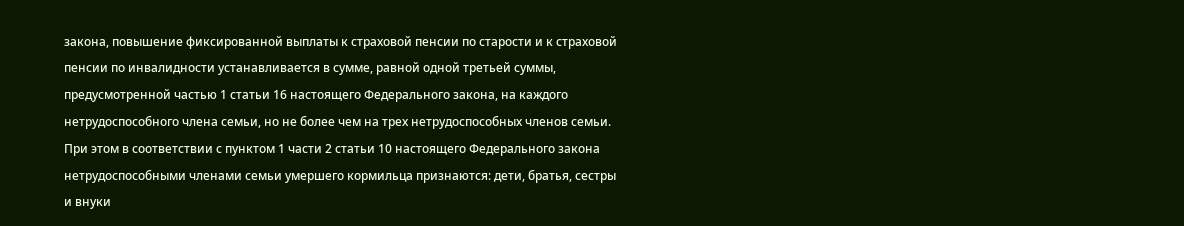закона, повышение фиксированной выплаты к страховой пенсии по старости и к страховой пенсии по инвалидности устанавливается в сумме, равной одной третьей суммы, предусмотренной частью 1 статьи 16 настоящего Федерального закона, на каждого нетрудоспособного члена семьи, но не более чем на трех нетрудоспособных членов семьи. При этом в соответствии с пунктом 1 части 2 статьи 10 настоящего Федерального закона нетрудоспособными членами семьи умершего кормильца признаются: дети, братья, сестры и внуки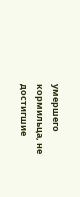умершего кормильца, не достигшие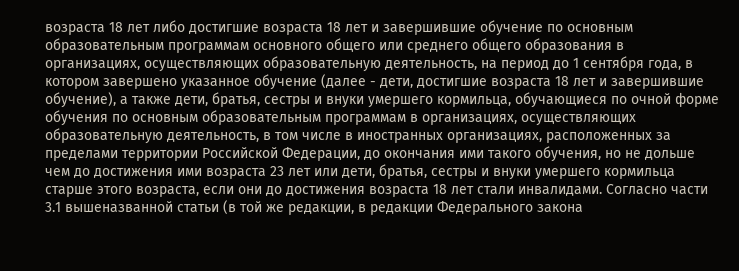возраста 18 лет либо достигшие возраста 18 лет и завершившие обучение по основным образовательным программам основного общего или среднего общего образования в организациях, осуществляющих образовательную деятельность, на период до 1 сентября года, в котором завершено указанное обучение (далее - дети, достигшие возраста 18 лет и завершившие обучение), а также дети, братья, сестры и внуки умершего кормильца, обучающиеся по очной форме обучения по основным образовательным программам в организациях, осуществляющих образовательную деятельность, в том числе в иностранных организациях, расположенных за пределами территории Российской Федерации, до окончания ими такого обучения, но не дольше чем до достижения ими возраста 23 лет или дети, братья, сестры и внуки умершего кормильца старше этого возраста, если они до достижения возраста 18 лет стали инвалидами. Согласно части 3.1 вышеназванной статьи (в той же редакции, в редакции Федерального закона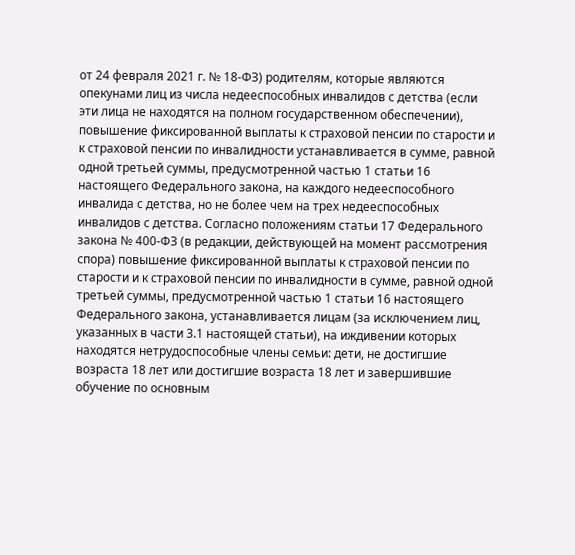от 24 февраля 2021 г. № 18-ФЗ) родителям, которые являются опекунами лиц из числа недееспособных инвалидов с детства (если эти лица не находятся на полном государственном обеспечении), повышение фиксированной выплаты к страховой пенсии по старости и к страховой пенсии по инвалидности устанавливается в сумме, равной одной третьей суммы, предусмотренной частью 1 статьи 16 настоящего Федерального закона, на каждого недееспособного инвалида с детства, но не более чем на трех недееспособных инвалидов с детства. Согласно положениям статьи 17 Федерального закона № 400-ФЗ (в редакции, действующей на момент рассмотрения спора) повышение фиксированной выплаты к страховой пенсии по старости и к страховой пенсии по инвалидности в сумме, равной одной третьей суммы, предусмотренной частью 1 статьи 16 настоящего Федерального закона, устанавливается лицам (за исключением лиц, указанных в части 3.1 настоящей статьи), на иждивении которых находятся нетрудоспособные члены семьи: дети, не достигшие возраста 18 лет или достигшие возраста 18 лет и завершившие обучение по основным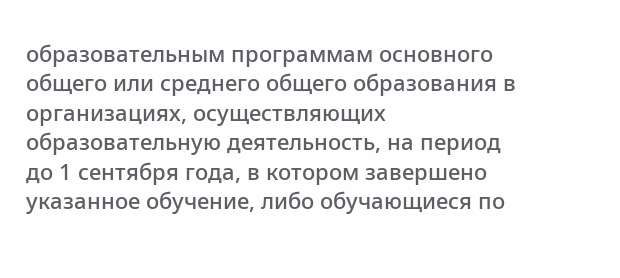образовательным программам основного общего или среднего общего образования в организациях, осуществляющих образовательную деятельность, на период до 1 сентября года, в котором завершено указанное обучение, либо обучающиеся по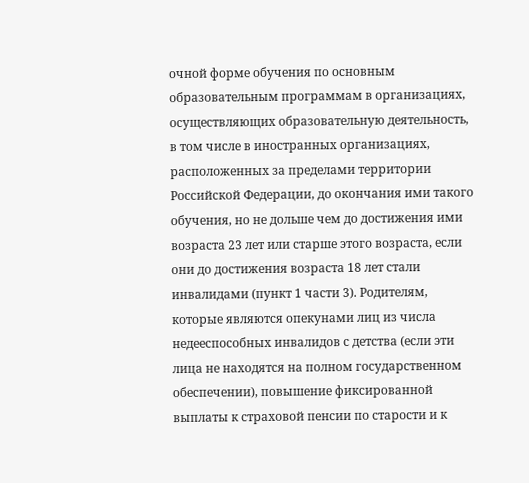очной форме обучения по основным образовательным программам в организациях, осуществляющих образовательную деятельность, в том числе в иностранных организациях, расположенных за пределами территории Российской Федерации, до окончания ими такого обучения, но не дольше чем до достижения ими возраста 23 лет или старше этого возраста, если они до достижения возраста 18 лет стали инвалидами (пункт 1 части 3). Родителям, которые являются опекунами лиц из числа недееспособных инвалидов с детства (если эти лица не находятся на полном государственном обеспечении), повышение фиксированной выплаты к страховой пенсии по старости и к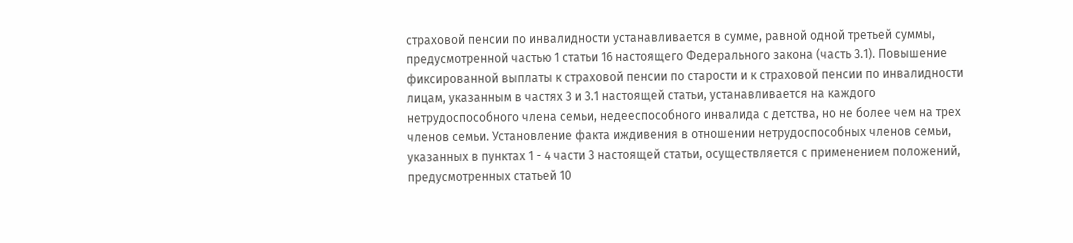страховой пенсии по инвалидности устанавливается в сумме, равной одной третьей суммы, предусмотренной частью 1 статьи 16 настоящего Федерального закона (часть 3.1). Повышение фиксированной выплаты к страховой пенсии по старости и к страховой пенсии по инвалидности лицам, указанным в частях 3 и 3.1 настоящей статьи, устанавливается на каждого нетрудоспособного члена семьи, недееспособного инвалида с детства, но не более чем на трех членов семьи. Установление факта иждивения в отношении нетрудоспособных членов семьи, указанных в пунктах 1 - 4 части 3 настоящей статьи, осуществляется с применением положений, предусмотренных статьей 10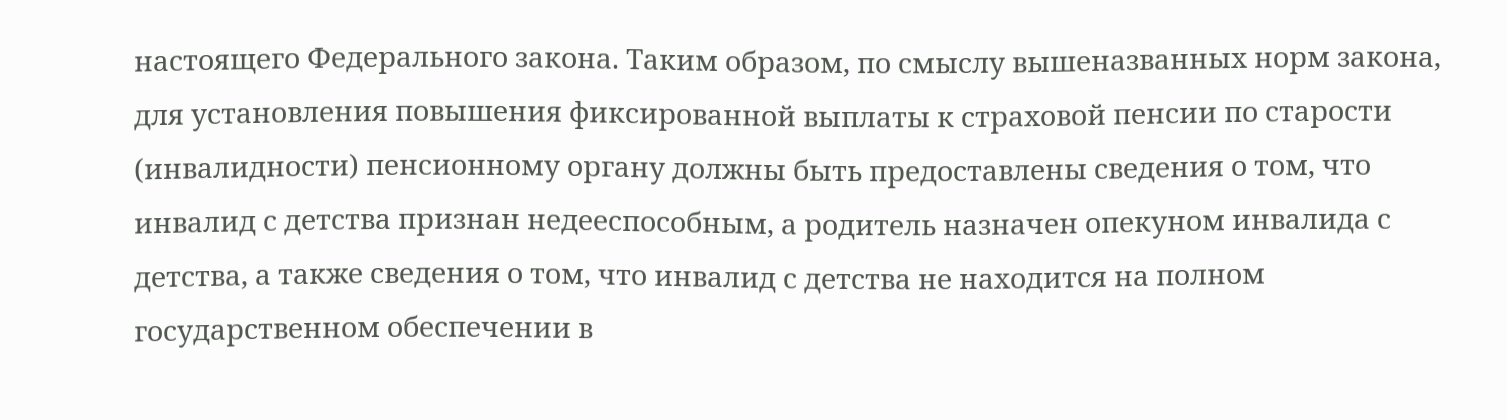настоящего Федерального закона. Таким образом, по смыслу вышеназванных норм закона, для установления повышения фиксированной выплаты к страховой пенсии по старости (инвалидности) пенсионному органу должны быть предоставлены сведения о том, что инвалид с детства признан недееспособным, а родитель назначен опекуном инвалида с детства, а также сведения о том, что инвалид с детства не находится на полном государственном обеспечении в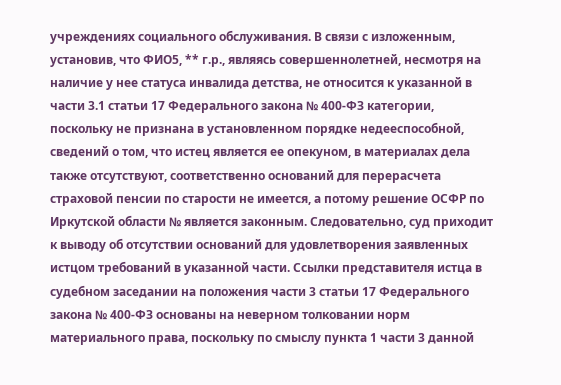учреждениях социального обслуживания. В связи с изложенным, установив, что ФИО5, ** г.р., являясь совершеннолетней, несмотря на наличие у нее статуса инвалида детства, не относится к указанной в части 3.1 статьи 17 Федерального закона № 400-ФЗ категории, поскольку не признана в установленном порядке недееспособной, сведений о том, что истец является ее опекуном, в материалах дела также отсутствуют, соответственно оснований для перерасчета страховой пенсии по старости не имеется, а потому решение ОСФР по Иркутской области № является законным. Следовательно, суд приходит к выводу об отсутствии оснований для удовлетворения заявленных истцом требований в указанной части. Ссылки представителя истца в судебном заседании на положения части 3 статьи 17 Федерального закона № 400-ФЗ основаны на неверном толковании норм материального права, поскольку по смыслу пункта 1 части 3 данной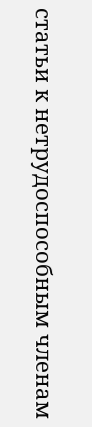статьи к нетрудоспособным членам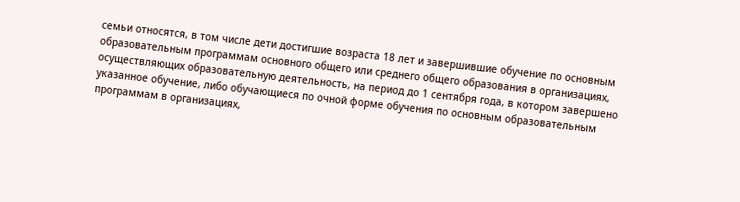семьи относятся, в том числе дети достигшие возраста 18 лет и завершившие обучение по основным образовательным программам основного общего или среднего общего образования в организациях, осуществляющих образовательную деятельность, на период до 1 сентября года, в котором завершено указанное обучение, либо обучающиеся по очной форме обучения по основным образовательным программам в организациях,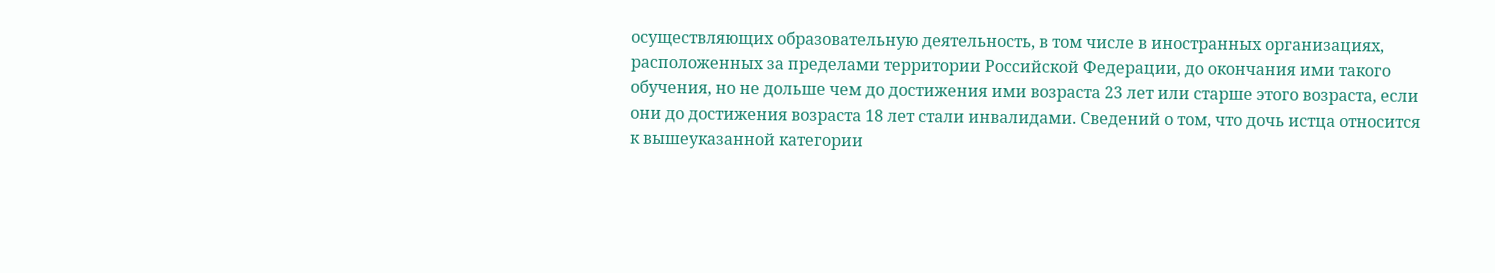осуществляющих образовательную деятельность, в том числе в иностранных организациях, расположенных за пределами территории Российской Федерации, до окончания ими такого обучения, но не дольше чем до достижения ими возраста 23 лет или старше этого возраста, если они до достижения возраста 18 лет стали инвалидами. Сведений о том, что дочь истца относится к вышеуказанной категории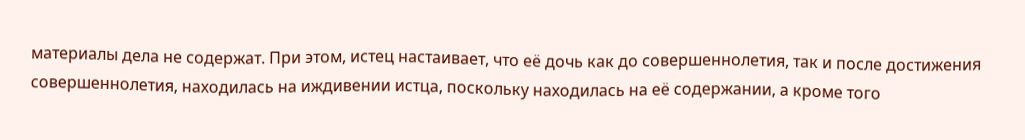материалы дела не содержат. При этом, истец настаивает, что её дочь как до совершеннолетия, так и после достижения совершеннолетия, находилась на иждивении истца, поскольку находилась на её содержании, а кроме того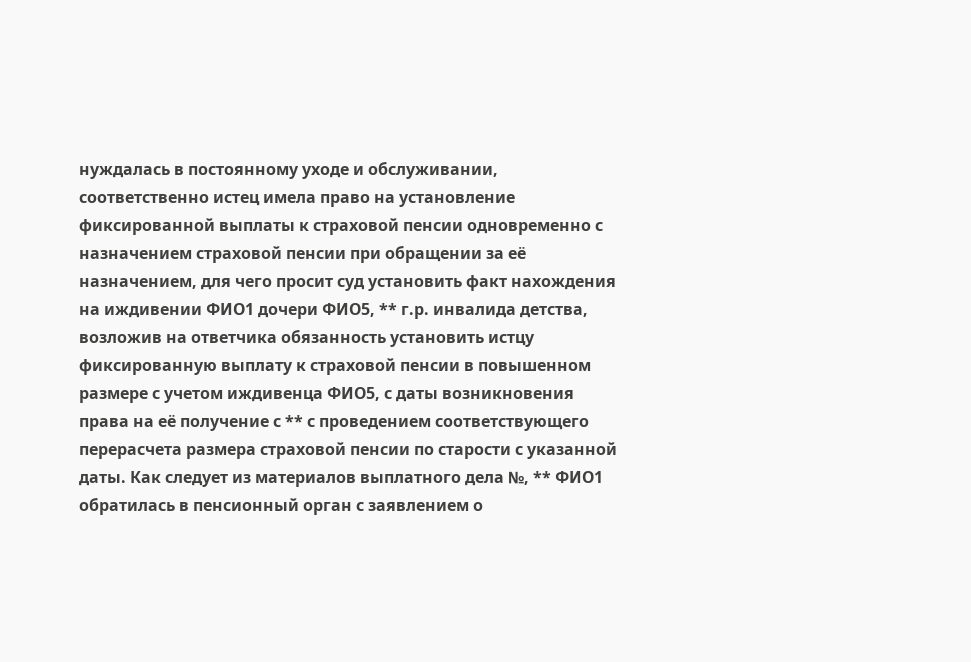нуждалась в постоянному уходе и обслуживании, соответственно истец имела право на установление фиксированной выплаты к страховой пенсии одновременно с назначением страховой пенсии при обращении за её назначением, для чего просит суд установить факт нахождения на иждивении ФИО1 дочери ФИО5, ** г.р. инвалида детства, возложив на ответчика обязанность установить истцу фиксированную выплату к страховой пенсии в повышенном размере с учетом иждивенца ФИО5, с даты возникновения права на её получение с ** с проведением соответствующего перерасчета размера страховой пенсии по старости с указанной даты. Как следует из материалов выплатного дела №, ** ФИО1 обратилась в пенсионный орган с заявлением о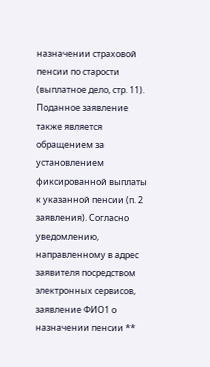назначении страховой пенсии по старости (выплатное дело, стр. 11). Поданное заявление также является обращением за установлением фиксированной выплаты к указанной пенсии (п. 2 заявления). Согласно уведомлению, направленному в адрес заявителя посредством электронных сервисов, заявление ФИО1 о назначении пенсии **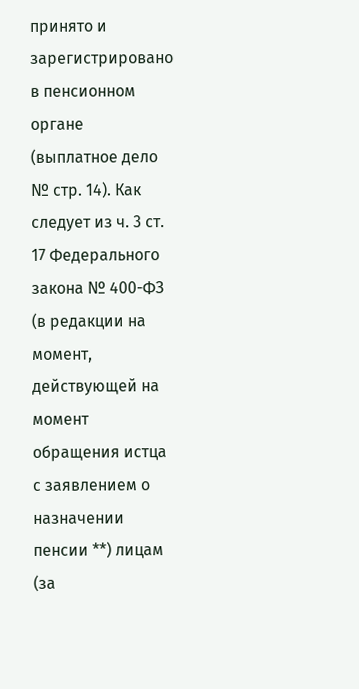принято и зарегистрировано в пенсионном органе (выплатное дело № стр. 14). Как следует из ч. 3 ст. 17 Федерального закона № 400-ФЗ (в редакции на момент, действующей на момент обращения истца с заявлением о назначении пенсии **) лицам (за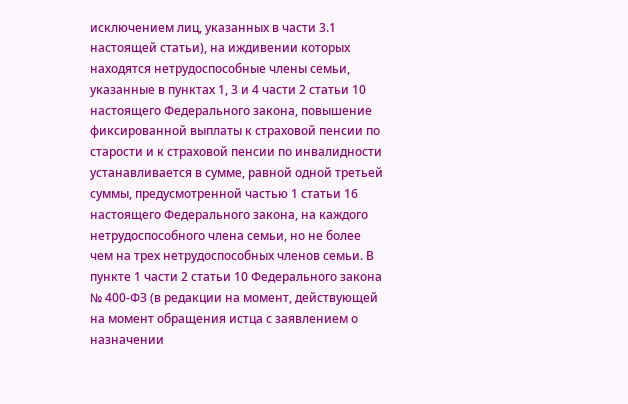исключением лиц, указанных в части 3.1 настоящей статьи), на иждивении которых находятся нетрудоспособные члены семьи, указанные в пунктах 1, 3 и 4 части 2 статьи 10 настоящего Федерального закона, повышение фиксированной выплаты к страховой пенсии по старости и к страховой пенсии по инвалидности устанавливается в сумме, равной одной третьей суммы, предусмотренной частью 1 статьи 16 настоящего Федерального закона, на каждого нетрудоспособного члена семьи, но не более чем на трех нетрудоспособных членов семьи. В пункте 1 части 2 статьи 10 Федерального закона № 400-ФЗ (в редакции на момент, действующей на момент обращения истца с заявлением о назначении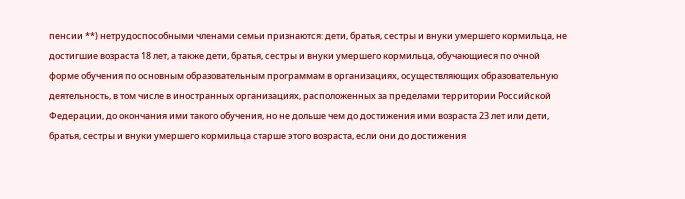пенсии **) нетрудоспособными членами семьи признаются: дети, братья, сестры и внуки умершего кормильца, не достигшие возраста 18 лет, а также дети, братья, сестры и внуки умершего кормильца, обучающиеся по очной форме обучения по основным образовательным программам в организациях, осуществляющих образовательную деятельность, в том числе в иностранных организациях, расположенных за пределами территории Российской Федерации, до окончания ими такого обучения, но не дольше чем до достижения ими возраста 23 лет или дети, братья, сестры и внуки умершего кормильца старше этого возраста, если они до достижения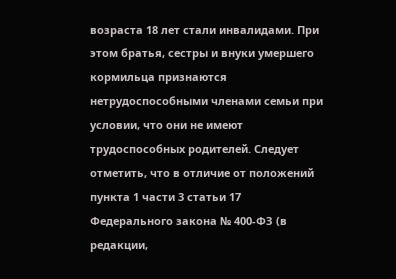возраста 18 лет стали инвалидами. При этом братья, сестры и внуки умершего кормильца признаются нетрудоспособными членами семьи при условии, что они не имеют трудоспособных родителей. Следует отметить, что в отличие от положений пункта 1 части 3 статьи 17 Федерального закона № 400-ФЗ (в редакции,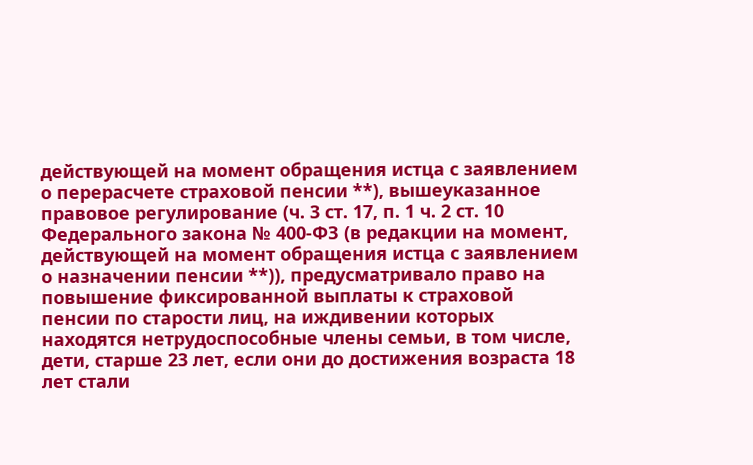действующей на момент обращения истца с заявлением о перерасчете страховой пенсии **), вышеуказанное правовое регулирование (ч. 3 ст. 17, п. 1 ч. 2 ст. 10 Федерального закона № 400-ФЗ (в редакции на момент, действующей на момент обращения истца с заявлением о назначении пенсии **)), предусматривало право на повышение фиксированной выплаты к страховой пенсии по старости лиц, на иждивении которых находятся нетрудоспособные члены семьи, в том числе, дети, старше 23 лет, если они до достижения возраста 18 лет стали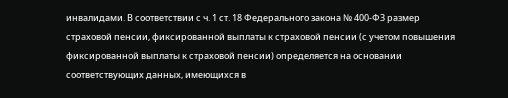инвалидами. В соответствии с ч. 1 ст. 18 Федерального закона № 400-ФЗ размер страховой пенсии, фиксированной выплаты к страховой пенсии (с учетом повышения фиксированной выплаты к страховой пенсии) определяется на основании соответствующих данных, имеющихся в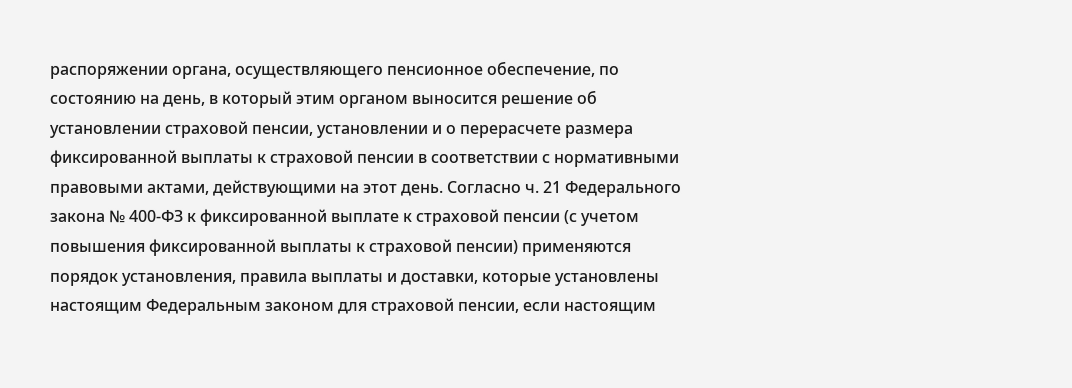распоряжении органа, осуществляющего пенсионное обеспечение, по состоянию на день, в который этим органом выносится решение об установлении страховой пенсии, установлении и о перерасчете размера фиксированной выплаты к страховой пенсии в соответствии с нормативными правовыми актами, действующими на этот день. Согласно ч. 21 Федерального закона № 400-ФЗ к фиксированной выплате к страховой пенсии (с учетом повышения фиксированной выплаты к страховой пенсии) применяются порядок установления, правила выплаты и доставки, которые установлены настоящим Федеральным законом для страховой пенсии, если настоящим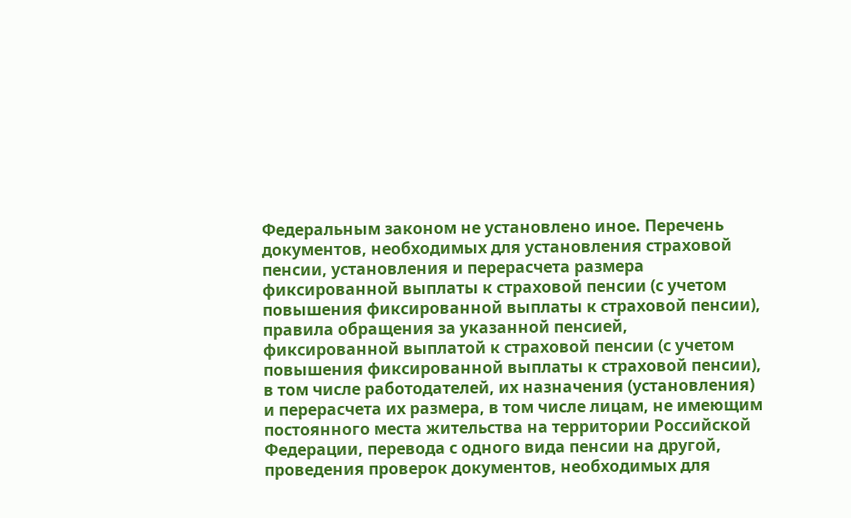Федеральным законом не установлено иное. Перечень документов, необходимых для установления страховой пенсии, установления и перерасчета размера фиксированной выплаты к страховой пенсии (с учетом повышения фиксированной выплаты к страховой пенсии), правила обращения за указанной пенсией, фиксированной выплатой к страховой пенсии (с учетом повышения фиксированной выплаты к страховой пенсии), в том числе работодателей, их назначения (установления) и перерасчета их размера, в том числе лицам, не имеющим постоянного места жительства на территории Российской Федерации, перевода с одного вида пенсии на другой, проведения проверок документов, необходимых для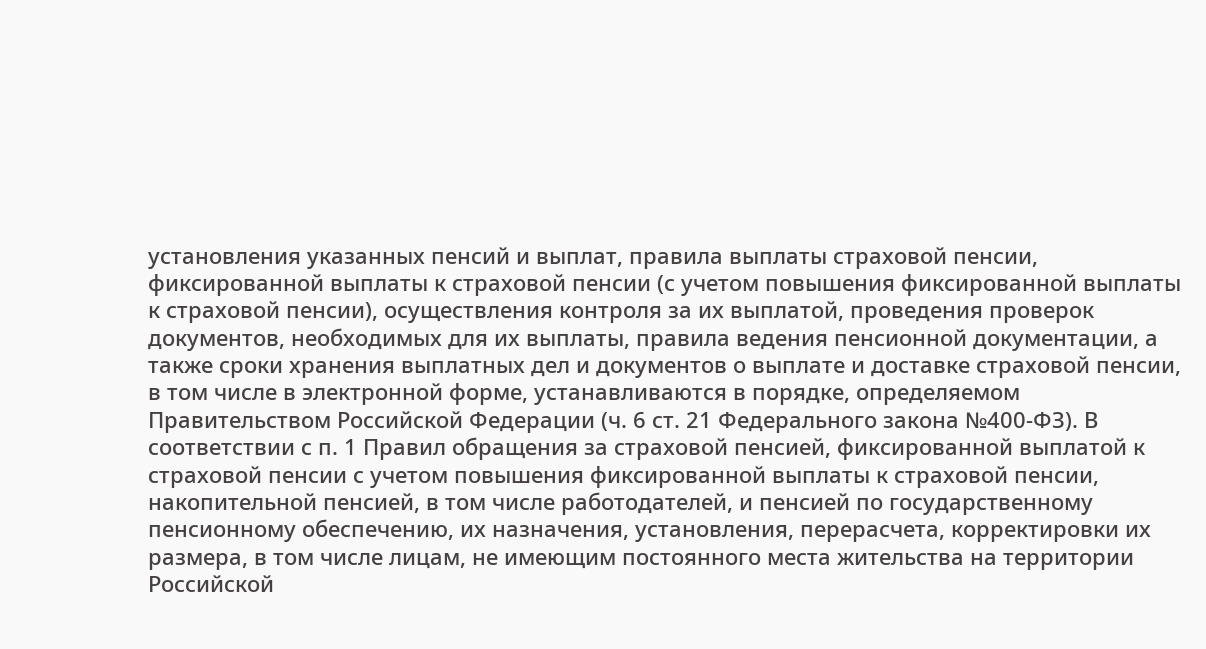установления указанных пенсий и выплат, правила выплаты страховой пенсии, фиксированной выплаты к страховой пенсии (с учетом повышения фиксированной выплаты к страховой пенсии), осуществления контроля за их выплатой, проведения проверок документов, необходимых для их выплаты, правила ведения пенсионной документации, а также сроки хранения выплатных дел и документов о выплате и доставке страховой пенсии, в том числе в электронной форме, устанавливаются в порядке, определяемом Правительством Российской Федерации (ч. 6 ст. 21 Федерального закона №400-ФЗ). В соответствии с п. 1 Правил обращения за страховой пенсией, фиксированной выплатой к страховой пенсии с учетом повышения фиксированной выплаты к страховой пенсии, накопительной пенсией, в том числе работодателей, и пенсией по государственному пенсионному обеспечению, их назначения, установления, перерасчета, корректировки их размера, в том числе лицам, не имеющим постоянного места жительства на территории Российской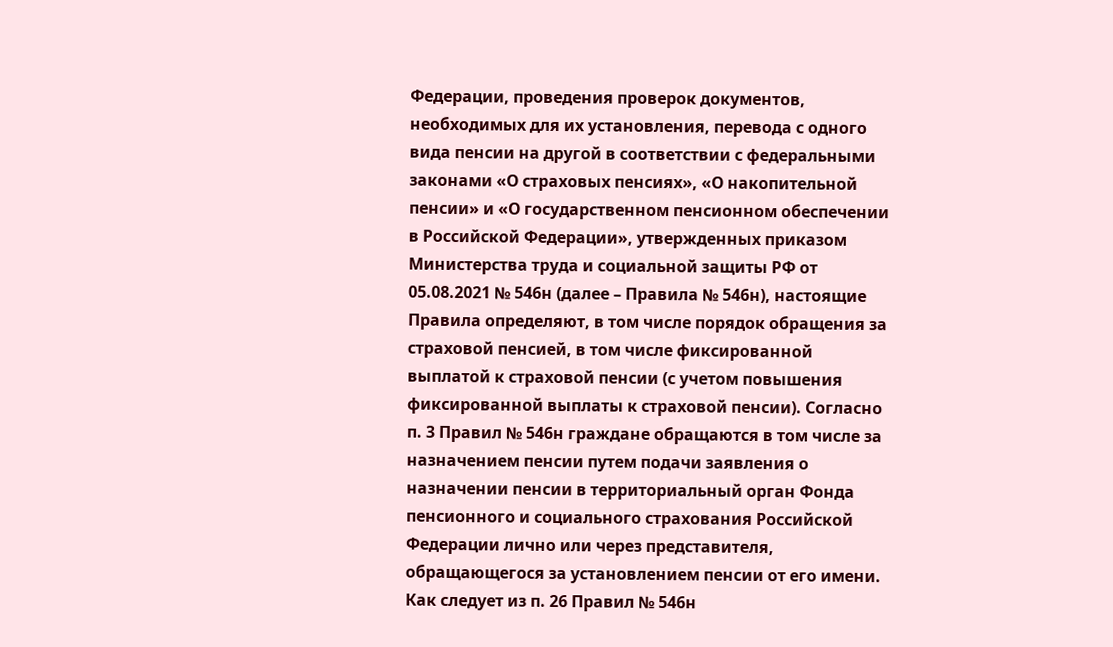Федерации, проведения проверок документов, необходимых для их установления, перевода с одного вида пенсии на другой в соответствии с федеральными законами «О страховых пенсиях», «О накопительной пенсии» и «О государственном пенсионном обеспечении в Российской Федерации», утвержденных приказом Министерства труда и социальной защиты РФ от 05.08.2021 № 546н (далее – Правила № 546н), настоящие Правила определяют, в том числе порядок обращения за страховой пенсией, в том числе фиксированной выплатой к страховой пенсии (с учетом повышения фиксированной выплаты к страховой пенсии). Согласно п. 3 Правил № 546н граждане обращаются в том числе за назначением пенсии путем подачи заявления о назначении пенсии в территориальный орган Фонда пенсионного и социального страхования Российской Федерации лично или через представителя, обращающегося за установлением пенсии от его имени. Как следует из п. 26 Правил № 546н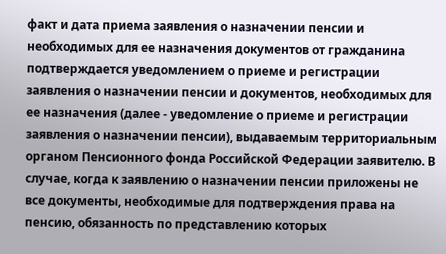факт и дата приема заявления о назначении пенсии и необходимых для ее назначения документов от гражданина подтверждается уведомлением о приеме и регистрации заявления о назначении пенсии и документов, необходимых для ее назначения (далее - уведомление о приеме и регистрации заявления о назначении пенсии), выдаваемым территориальным органом Пенсионного фонда Российской Федерации заявителю. В случае, когда к заявлению о назначении пенсии приложены не все документы, необходимые для подтверждения права на пенсию, обязанность по представлению которых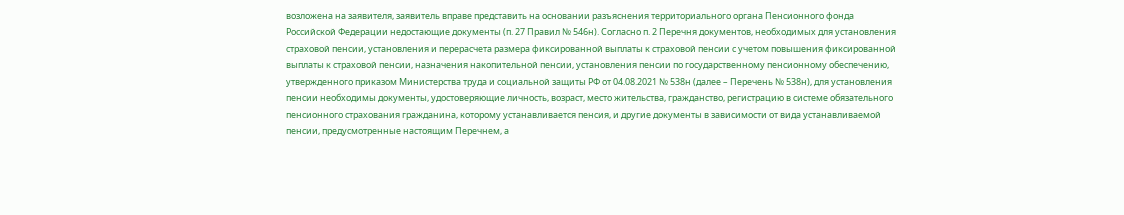возложена на заявителя, заявитель вправе представить на основании разъяснения территориального органа Пенсионного фонда Российской Федерации недостающие документы (п. 27 Правил № 546н). Согласно п. 2 Перечня документов, необходимых для установления страховой пенсии, установления и перерасчета размера фиксированной выплаты к страховой пенсии с учетом повышения фиксированной выплаты к страховой пенсии, назначения накопительной пенсии, установления пенсии по государственному пенсионному обеспечению, утвержденного приказом Министерства труда и социальной защиты РФ от 04.08.2021 № 538н (далее – Перечень № 538н), для установления пенсии необходимы документы, удостоверяющие личность, возраст, место жительства, гражданство, регистрацию в системе обязательного пенсионного страхования гражданина, которому устанавливается пенсия, и другие документы в зависимости от вида устанавливаемой пенсии, предусмотренные настоящим Перечнем, а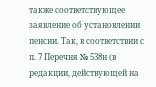также соответствующее заявление об установлении пенсии. Так, в соответствии с п. 7 Перечня № 538н (в редакции, действующей на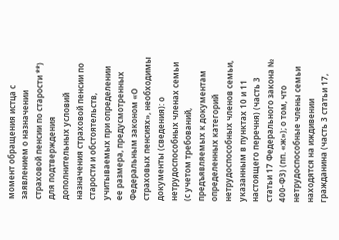момент обращения истца с заявлением о назначении страховой пенсии по старости **) для подтверждения дополнительных условий назначения страховой пенсии по старости и обстоятельств, учитываемых при определении ее размера, предусмотренных Федеральным законом «О страховых пенсиях», необходимы документы (сведения): о нетрудоспособных членах семьи (с учетом требований, предъявляемых к документам определенных категорий нетрудоспособных членов семьи, указанным в пунктах 10 и 11 настоящего перечня) (часть 3 статьи 17 Федерального закона № 400-ФЗ) (пп. «ж»); о том, что нетрудоспособные члены семьи находятся на иждивении гражданина (часть 3 статьи 17,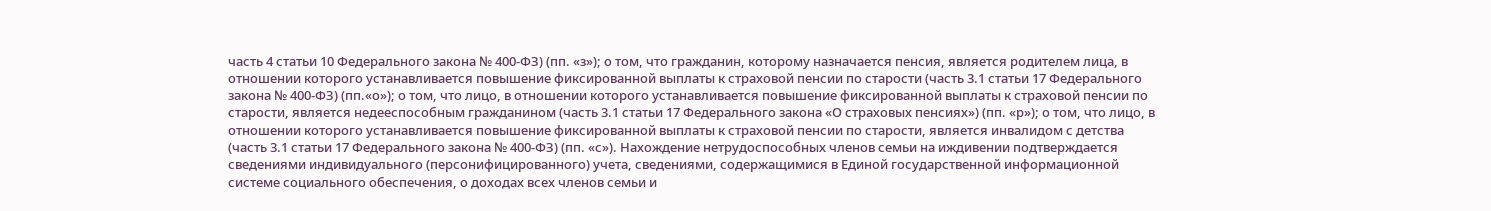часть 4 статьи 10 Федерального закона № 400-ФЗ) (пп. «з»); о том, что гражданин, которому назначается пенсия, является родителем лица, в отношении которого устанавливается повышение фиксированной выплаты к страховой пенсии по старости (часть 3.1 статьи 17 Федерального закона № 400-ФЗ) (пп.«о»); о том, что лицо, в отношении которого устанавливается повышение фиксированной выплаты к страховой пенсии по старости, является недееспособным гражданином (часть 3.1 статьи 17 Федерального закона «О страховых пенсиях») (пп. «р»); о том, что лицо, в отношении которого устанавливается повышение фиксированной выплаты к страховой пенсии по старости, является инвалидом с детства (часть 3.1 статьи 17 Федерального закона № 400-ФЗ) (пп. «с»). Нахождение нетрудоспособных членов семьи на иждивении подтверждается сведениями индивидуального (персонифицированного) учета, сведениями, содержащимися в Единой государственной информационной системе социального обеспечения, о доходах всех членов семьи и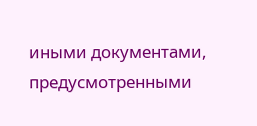иными документами, предусмотренными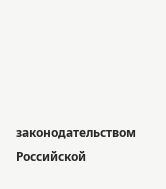законодательством Российской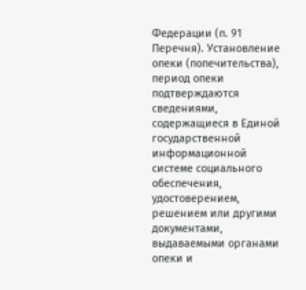Федерации (п. 91 Перечня). Установление опеки (попечительства), период опеки подтверждаются сведениями, содержащиеся в Единой государственной информационной системе социального обеспечения, удостоверением, решением или другими документами, выдаваемыми органами опеки и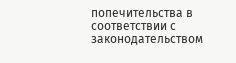попечительства в соответствии с законодательством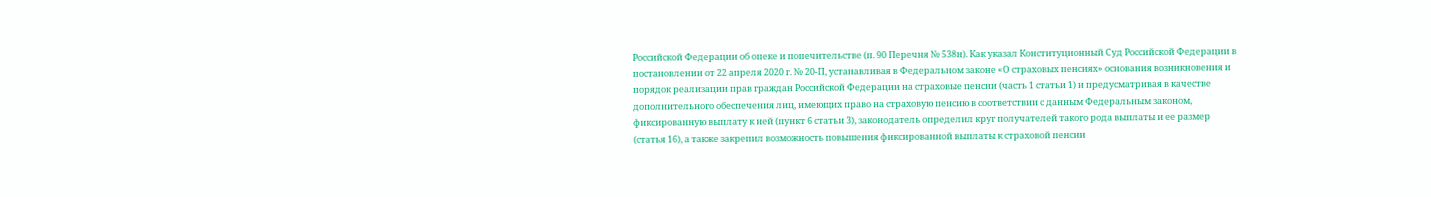Российской Федерации об опеке и попечительстве (п. 90 Перечня № 538н). Как указал Конституционный Суд Российской Федерации в постановлении от 22 апреля 2020 г. № 20-П, устанавливая в Федеральном законе «О страховых пенсиях» основания возникновения и порядок реализации прав граждан Российской Федерации на страховые пенсии (часть 1 статьи 1) и предусматривая в качестве дополнительного обеспечения лиц, имеющих право на страховую пенсию в соответствии с данным Федеральным законом, фиксированную выплату к ней (пункт 6 статьи 3), законодатель определил круг получателей такого рода выплаты и ее размер (статья 16), а также закрепил возможность повышения фиксированной выплаты к страховой пенсии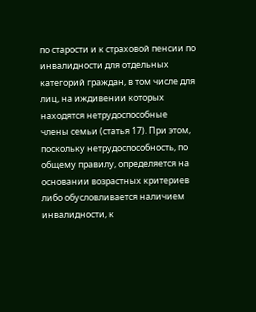по старости и к страховой пенсии по инвалидности для отдельных категорий граждан, в том числе для лиц, на иждивении которых находятся нетрудоспособные члены семьи (статья 17). При этом, поскольку нетрудоспособность, по общему правилу, определяется на основании возрастных критериев либо обусловливается наличием инвалидности, к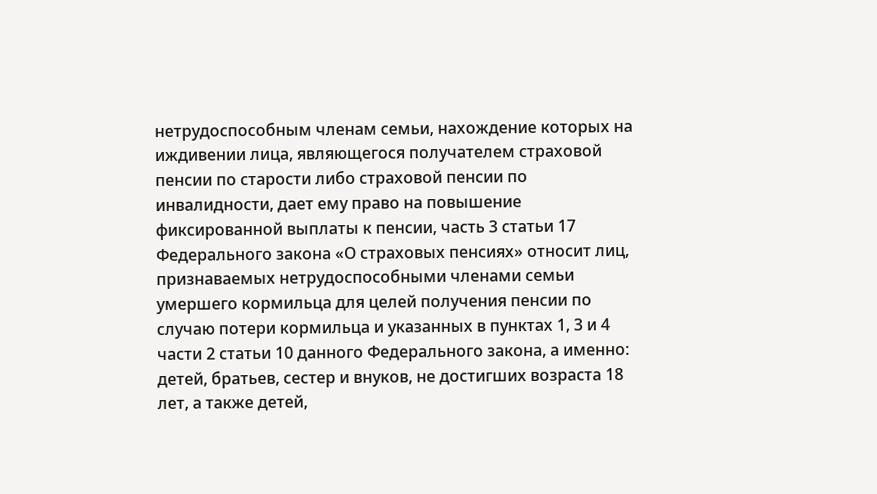нетрудоспособным членам семьи, нахождение которых на иждивении лица, являющегося получателем страховой пенсии по старости либо страховой пенсии по инвалидности, дает ему право на повышение фиксированной выплаты к пенсии, часть 3 статьи 17 Федерального закона «О страховых пенсиях» относит лиц, признаваемых нетрудоспособными членами семьи умершего кормильца для целей получения пенсии по случаю потери кормильца и указанных в пунктах 1, 3 и 4 части 2 статьи 10 данного Федерального закона, а именно: детей, братьев, сестер и внуков, не достигших возраста 18 лет, а также детей,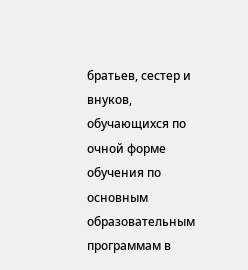братьев, сестер и внуков, обучающихся по очной форме обучения по основным образовательным программам в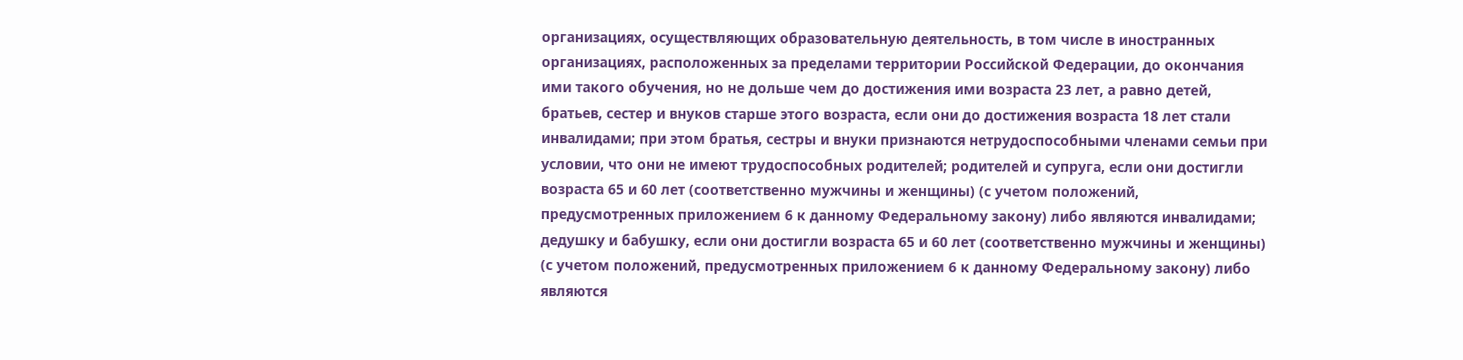организациях, осуществляющих образовательную деятельность, в том числе в иностранных организациях, расположенных за пределами территории Российской Федерации, до окончания ими такого обучения, но не дольше чем до достижения ими возраста 23 лет, а равно детей, братьев, сестер и внуков старше этого возраста, если они до достижения возраста 18 лет стали инвалидами; при этом братья, сестры и внуки признаются нетрудоспособными членами семьи при условии, что они не имеют трудоспособных родителей; родителей и супруга, если они достигли возраста 65 и 60 лет (соответственно мужчины и женщины) (с учетом положений, предусмотренных приложением 6 к данному Федеральному закону) либо являются инвалидами; дедушку и бабушку, если они достигли возраста 65 и 60 лет (соответственно мужчины и женщины) (с учетом положений, предусмотренных приложением 6 к данному Федеральному закону) либо являются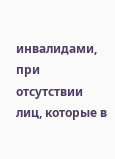инвалидами, при отсутствии лиц, которые в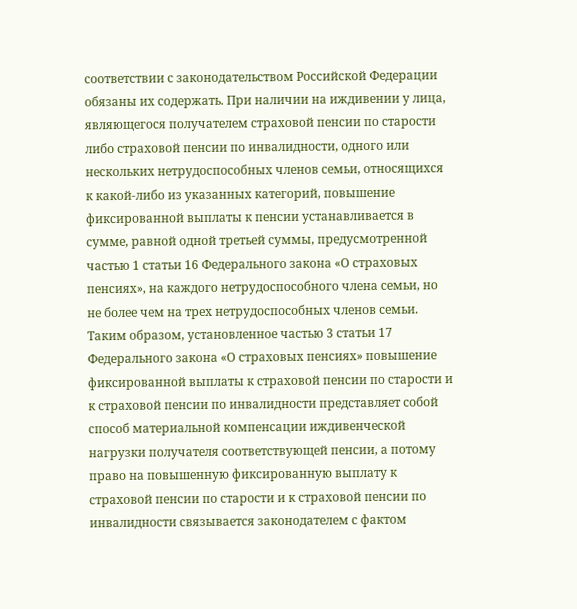соответствии с законодательством Российской Федерации обязаны их содержать. При наличии на иждивении у лица, являющегося получателем страховой пенсии по старости либо страховой пенсии по инвалидности, одного или нескольких нетрудоспособных членов семьи, относящихся к какой-либо из указанных категорий, повышение фиксированной выплаты к пенсии устанавливается в сумме, равной одной третьей суммы, предусмотренной частью 1 статьи 16 Федерального закона «О страховых пенсиях», на каждого нетрудоспособного члена семьи, но не более чем на трех нетрудоспособных членов семьи. Таким образом, установленное частью 3 статьи 17 Федерального закона «О страховых пенсиях» повышение фиксированной выплаты к страховой пенсии по старости и к страховой пенсии по инвалидности представляет собой способ материальной компенсации иждивенческой нагрузки получателя соответствующей пенсии, а потому право на повышенную фиксированную выплату к страховой пенсии по старости и к страховой пенсии по инвалидности связывается законодателем с фактом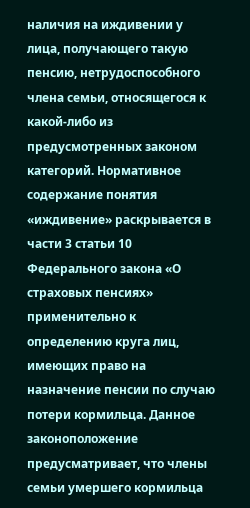наличия на иждивении у лица, получающего такую пенсию, нетрудоспособного члена семьи, относящегося к какой-либо из предусмотренных законом категорий. Нормативное содержание понятия «иждивение» раскрывается в части 3 статьи 10 Федерального закона «О страховых пенсиях» применительно к определению круга лиц, имеющих право на назначение пенсии по случаю потери кормильца. Данное законоположение предусматривает, что члены семьи умершего кормильца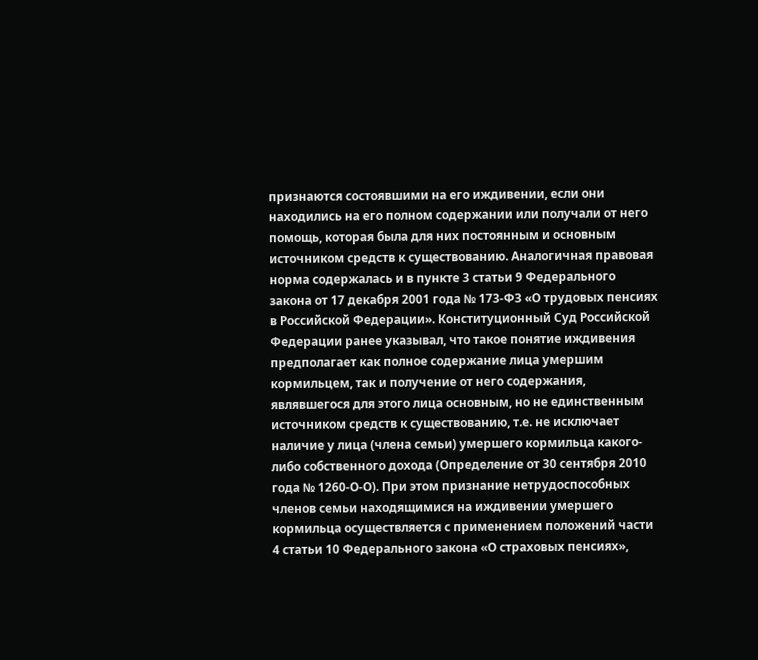признаются состоявшими на его иждивении, если они находились на его полном содержании или получали от него помощь, которая была для них постоянным и основным источником средств к существованию. Аналогичная правовая норма содержалась и в пункте 3 статьи 9 Федерального закона от 17 декабря 2001 года № 173-ФЗ «О трудовых пенсиях в Российской Федерации». Конституционный Суд Российской Федерации ранее указывал, что такое понятие иждивения предполагает как полное содержание лица умершим кормильцем, так и получение от него содержания, являвшегося для этого лица основным, но не единственным источником средств к существованию, т.е. не исключает наличие у лица (члена семьи) умершего кормильца какого-либо собственного дохода (Определение от 30 сентября 2010 года № 1260-О-О). При этом признание нетрудоспособных членов семьи находящимися на иждивении умершего кормильца осуществляется с применением положений части 4 статьи 10 Федерального закона «О страховых пенсиях»,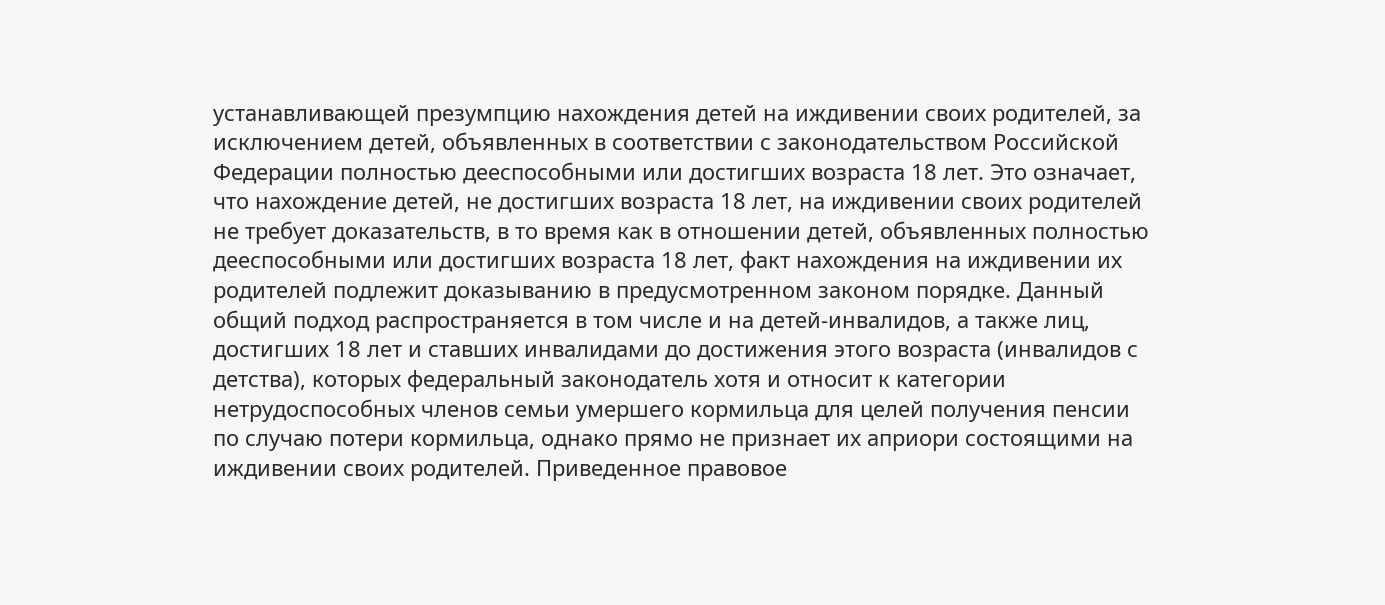устанавливающей презумпцию нахождения детей на иждивении своих родителей, за исключением детей, объявленных в соответствии с законодательством Российской Федерации полностью дееспособными или достигших возраста 18 лет. Это означает, что нахождение детей, не достигших возраста 18 лет, на иждивении своих родителей не требует доказательств, в то время как в отношении детей, объявленных полностью дееспособными или достигших возраста 18 лет, факт нахождения на иждивении их родителей подлежит доказыванию в предусмотренном законом порядке. Данный общий подход распространяется в том числе и на детей-инвалидов, а также лиц, достигших 18 лет и ставших инвалидами до достижения этого возраста (инвалидов с детства), которых федеральный законодатель хотя и относит к категории нетрудоспособных членов семьи умершего кормильца для целей получения пенсии по случаю потери кормильца, однако прямо не признает их априори состоящими на иждивении своих родителей. Приведенное правовое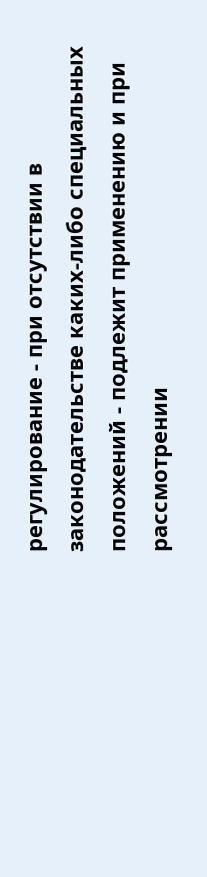регулирование - при отсутствии в законодательстве каких-либо специальных положений - подлежит применению и при рассмотрении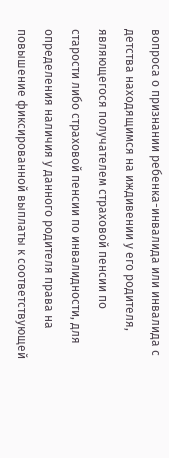вопроса о признании ребенка-инвалида или инвалида с детства находящимся на иждивении у его родителя, являющегося получателем страховой пенсии по старости либо страховой пенсии по инвалидности, для определения наличия у данного родителя права на повышение фиксированной выплаты к соответствующей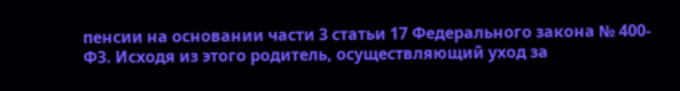пенсии на основании части 3 статьи 17 Федерального закона № 400-ФЗ. Исходя из этого родитель, осуществляющий уход за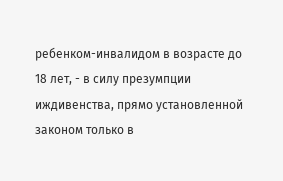ребенком-инвалидом в возрасте до 18 лет, - в силу презумпции иждивенства, прямо установленной законом только в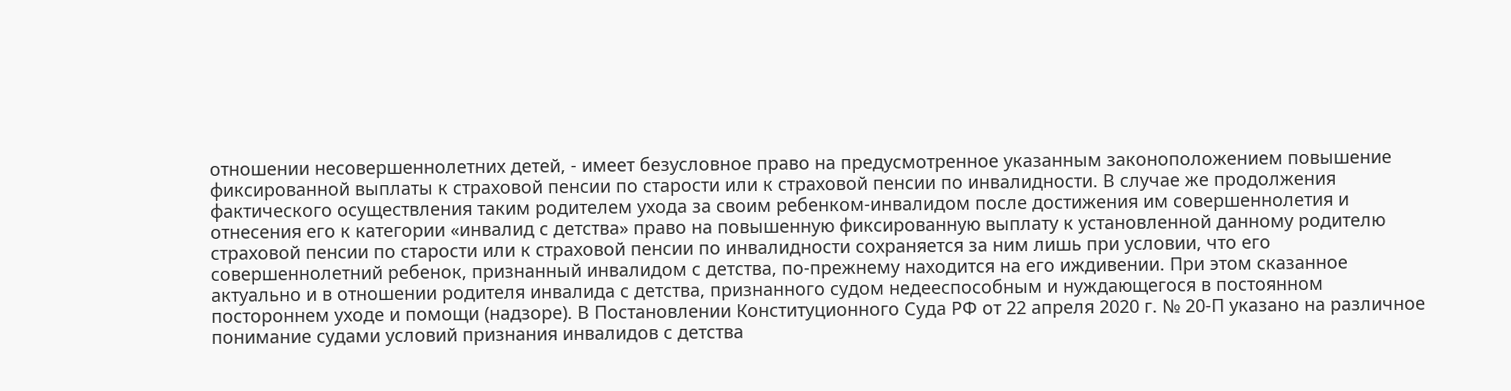отношении несовершеннолетних детей, - имеет безусловное право на предусмотренное указанным законоположением повышение фиксированной выплаты к страховой пенсии по старости или к страховой пенсии по инвалидности. В случае же продолжения фактического осуществления таким родителем ухода за своим ребенком-инвалидом после достижения им совершеннолетия и отнесения его к категории «инвалид с детства» право на повышенную фиксированную выплату к установленной данному родителю страховой пенсии по старости или к страховой пенсии по инвалидности сохраняется за ним лишь при условии, что его совершеннолетний ребенок, признанный инвалидом с детства, по-прежнему находится на его иждивении. При этом сказанное актуально и в отношении родителя инвалида с детства, признанного судом недееспособным и нуждающегося в постоянном постороннем уходе и помощи (надзоре). В Постановлении Конституционного Суда РФ от 22 апреля 2020 г. № 20-П указано на различное понимание судами условий признания инвалидов с детства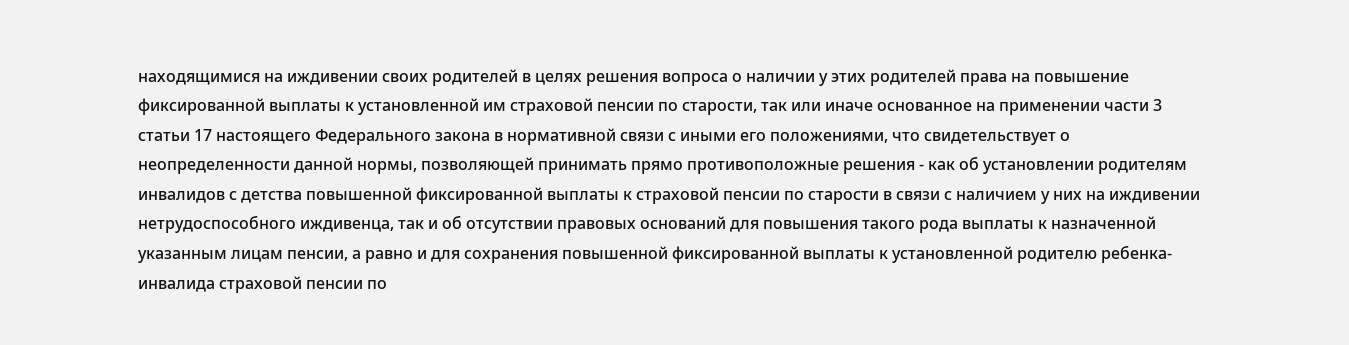находящимися на иждивении своих родителей в целях решения вопроса о наличии у этих родителей права на повышение фиксированной выплаты к установленной им страховой пенсии по старости, так или иначе основанное на применении части 3 статьи 17 настоящего Федерального закона в нормативной связи с иными его положениями, что свидетельствует о неопределенности данной нормы, позволяющей принимать прямо противоположные решения - как об установлении родителям инвалидов с детства повышенной фиксированной выплаты к страховой пенсии по старости в связи с наличием у них на иждивении нетрудоспособного иждивенца, так и об отсутствии правовых оснований для повышения такого рода выплаты к назначенной указанным лицам пенсии, а равно и для сохранения повышенной фиксированной выплаты к установленной родителю ребенка-инвалида страховой пенсии по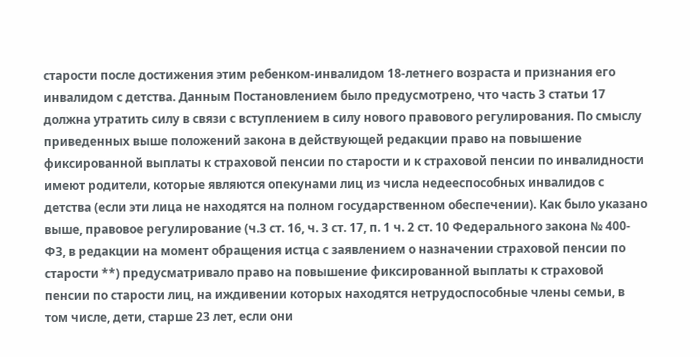старости после достижения этим ребенком-инвалидом 18-летнего возраста и признания его инвалидом с детства. Данным Постановлением было предусмотрено, что часть 3 статьи 17 должна утратить силу в связи с вступлением в силу нового правового регулирования. По смыслу приведенных выше положений закона в действующей редакции право на повышение фиксированной выплаты к страховой пенсии по старости и к страховой пенсии по инвалидности имеют родители, которые являются опекунами лиц из числа недееспособных инвалидов с детства (если эти лица не находятся на полном государственном обеспечении). Как было указано выше, правовое регулирование (ч.3 ст. 16, ч. 3 ст. 17, п. 1 ч. 2 ст. 10 Федерального закона № 400-ФЗ, в редакции на момент обращения истца с заявлением о назначении страховой пенсии по старости **) предусматривало право на повышение фиксированной выплаты к страховой пенсии по старости лиц, на иждивении которых находятся нетрудоспособные члены семьи, в том числе, дети, старше 23 лет, если они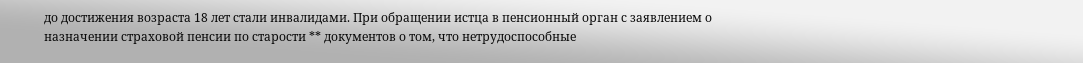до достижения возраста 18 лет стали инвалидами. При обращении истца в пенсионный орган с заявлением о назначении страховой пенсии по старости ** документов о том, что нетрудоспособные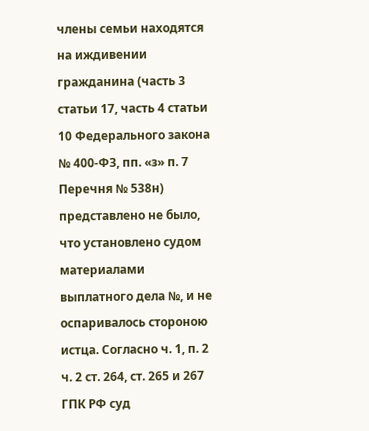члены семьи находятся на иждивении гражданина (часть 3 статьи 17, часть 4 статьи 10 Федерального закона № 400-ФЗ, пп. «з» п. 7 Перечня № 538н) представлено не было, что установлено судом материалами выплатного дела №, и не оспаривалось стороною истца. Согласно ч. 1, п. 2 ч. 2 ст. 264, ст. 265 и 267 ГПК РФ суд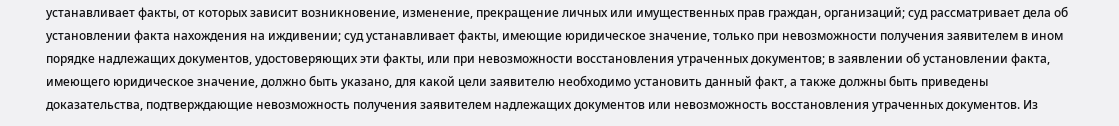устанавливает факты, от которых зависит возникновение, изменение, прекращение личных или имущественных прав граждан, организаций; суд рассматривает дела об установлении факта нахождения на иждивении; суд устанавливает факты, имеющие юридическое значение, только при невозможности получения заявителем в ином порядке надлежащих документов, удостоверяющих эти факты, или при невозможности восстановления утраченных документов; в заявлении об установлении факта, имеющего юридическое значение, должно быть указано, для какой цели заявителю необходимо установить данный факт, а также должны быть приведены доказательства, подтверждающие невозможность получения заявителем надлежащих документов или невозможность восстановления утраченных документов. Из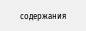содержания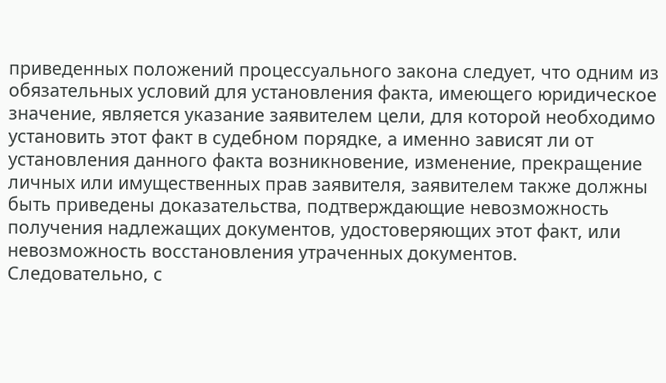приведенных положений процессуального закона следует, что одним из обязательных условий для установления факта, имеющего юридическое значение, является указание заявителем цели, для которой необходимо установить этот факт в судебном порядке, а именно зависят ли от установления данного факта возникновение, изменение, прекращение личных или имущественных прав заявителя, заявителем также должны быть приведены доказательства, подтверждающие невозможность получения надлежащих документов, удостоверяющих этот факт, или невозможность восстановления утраченных документов. Следовательно, с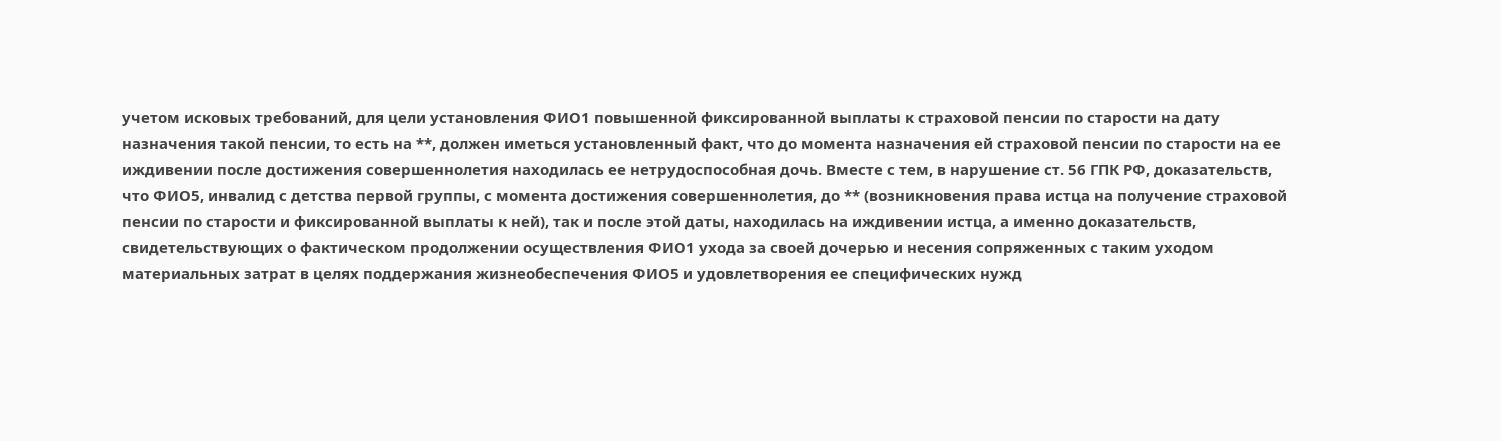учетом исковых требований, для цели установления ФИО1 повышенной фиксированной выплаты к страховой пенсии по старости на дату назначения такой пенсии, то есть на **, должен иметься установленный факт, что до момента назначения ей страховой пенсии по старости на ее иждивении после достижения совершеннолетия находилась ее нетрудоспособная дочь. Вместе с тем, в нарушение ст. 56 ГПК РФ, доказательств, что ФИО5, инвалид с детства первой группы, с момента достижения совершеннолетия, до ** (возникновения права истца на получение страховой пенсии по старости и фиксированной выплаты к ней), так и после этой даты, находилась на иждивении истца, а именно доказательств, свидетельствующих о фактическом продолжении осуществления ФИО1 ухода за своей дочерью и несения сопряженных с таким уходом материальных затрат в целях поддержания жизнеобеспечения ФИО5 и удовлетворения ее специфических нужд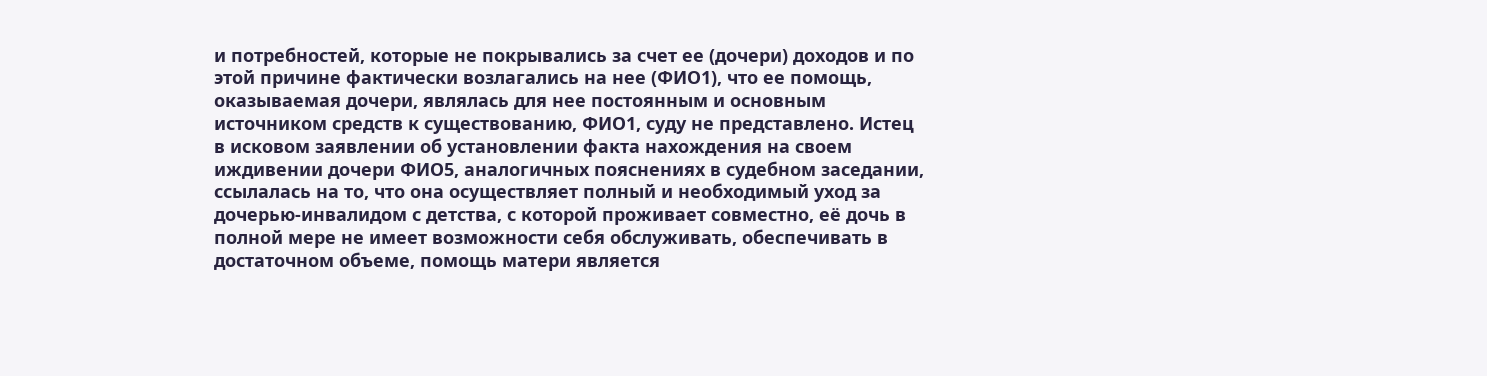и потребностей, которые не покрывались за счет ее (дочери) доходов и по этой причине фактически возлагались на нее (ФИО1), что ее помощь, оказываемая дочери, являлась для нее постоянным и основным источником средств к существованию, ФИО1, суду не представлено. Истец в исковом заявлении об установлении факта нахождения на своем иждивении дочери ФИО5, аналогичных пояснениях в судебном заседании, ссылалась на то, что она осуществляет полный и необходимый уход за дочерью-инвалидом с детства, с которой проживает совместно, её дочь в полной мере не имеет возможности себя обслуживать, обеспечивать в достаточном объеме, помощь матери является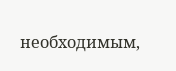необходимым,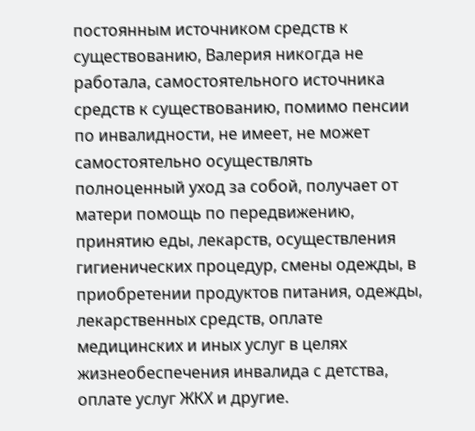постоянным источником средств к существованию, Валерия никогда не работала, самостоятельного источника средств к существованию, помимо пенсии по инвалидности, не имеет, не может самостоятельно осуществлять полноценный уход за собой, получает от матери помощь по передвижению, принятию еды, лекарств, осуществления гигиенических процедур, смены одежды, в приобретении продуктов питания, одежды, лекарственных средств, оплате медицинских и иных услуг в целях жизнеобеспечения инвалида с детства, оплате услуг ЖКХ и другие.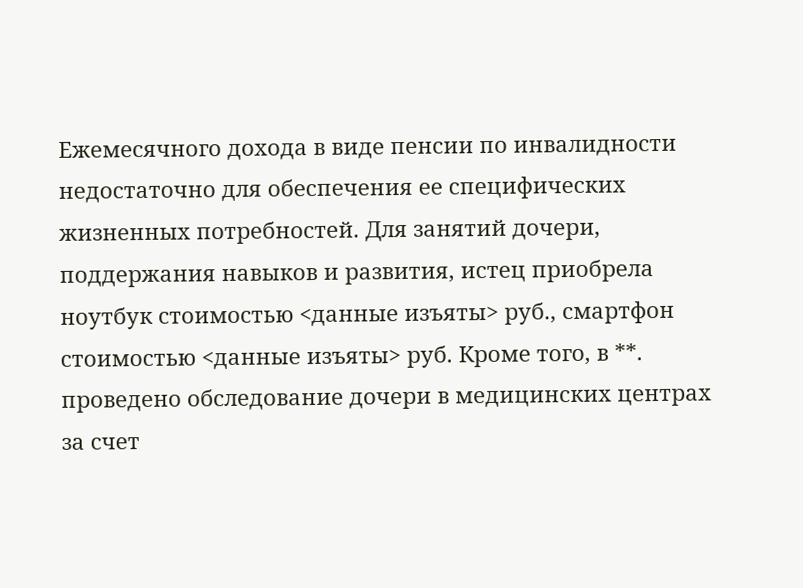Ежемесячного дохода в виде пенсии по инвалидности недостаточно для обеспечения ее специфических жизненных потребностей. Для занятий дочери, поддержания навыков и развития, истец приобрела ноутбук стоимостью <данные изъяты> руб., смартфон стоимостью <данные изъяты> руб. Кроме того, в **. проведено обследование дочери в медицинских центрах за счет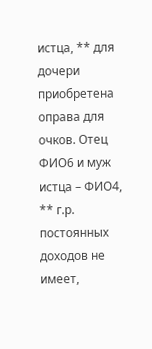истца, ** для дочери приобретена оправа для очков. Отец ФИО6 и муж истца – ФИО4, ** г.р. постоянных доходов не имеет,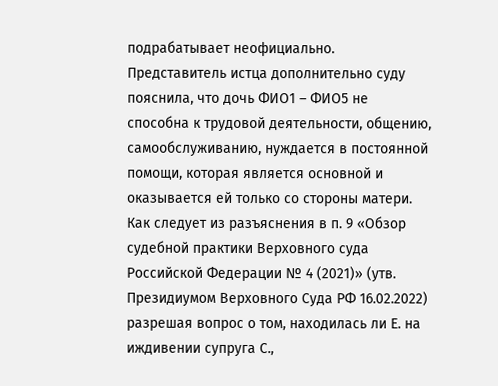подрабатывает неофициально. Представитель истца дополнительно суду пояснила, что дочь ФИО1 – ФИО5 не способна к трудовой деятельности, общению, самообслуживанию, нуждается в постоянной помощи, которая является основной и оказывается ей только со стороны матери. Как следует из разъяснения в п. 9 «Обзор судебной практики Верховного суда Российской Федерации № 4 (2021)» (утв. Президиумом Верховного Суда РФ 16.02.2022) разрешая вопрос о том, находилась ли Е. на иждивении супруга С.,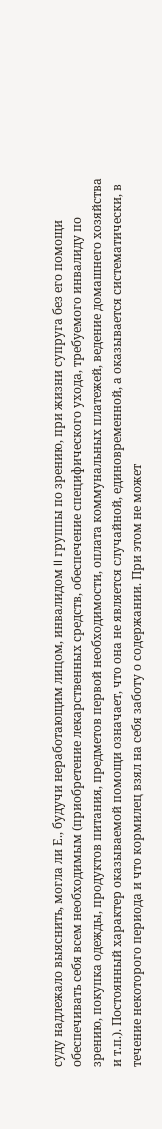суду надлежало выяснить, могла ли Е., будучи неработающим лицом, инвалидом II группы по зрению, при жизни супруга без его помощи обеспечивать себя всем необходимым (приобретение лекарственных средств, обеспечение специфического ухода, требуемого инвалиду по зрению, покупка одежды, продуктов питания, предметов первой необходимости, оплата коммунальных платежей, ведение домашнего хозяйства и т.п.). Постоянный характер оказываемой помощи означает, что она не является случайной, единовременной, а оказывается систематически, в течение некоторого периода и что кормилец взял на себя заботу о содержании. При этом не может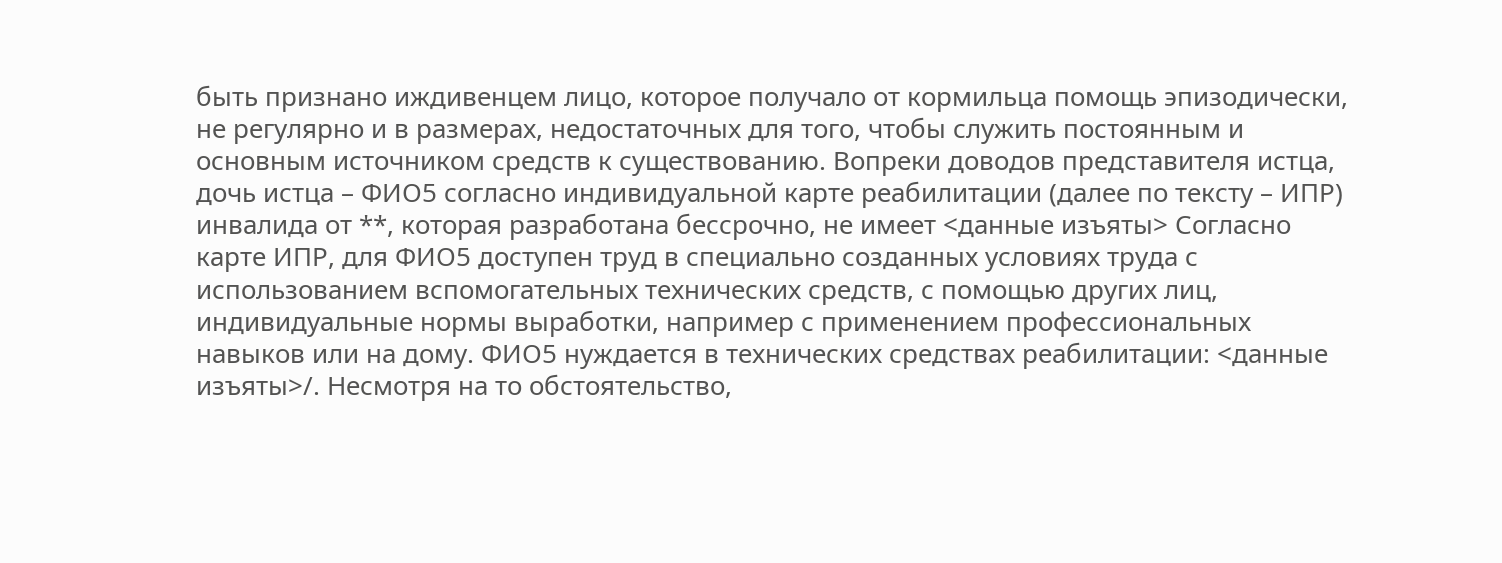быть признано иждивенцем лицо, которое получало от кормильца помощь эпизодически, не регулярно и в размерах, недостаточных для того, чтобы служить постоянным и основным источником средств к существованию. Вопреки доводов представителя истца, дочь истца – ФИО5 согласно индивидуальной карте реабилитации (далее по тексту – ИПР) инвалида от **, которая разработана бессрочно, не имеет <данные изъяты> Согласно карте ИПР, для ФИО5 доступен труд в специально созданных условиях труда с использованием вспомогательных технических средств, с помощью других лиц, индивидуальные нормы выработки, например с применением профессиональных навыков или на дому. ФИО5 нуждается в технических средствах реабилитации: <данные изъяты>/. Несмотря на то обстоятельство,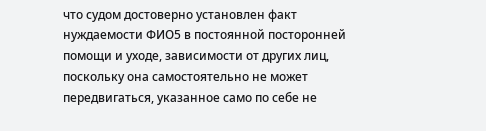что судом достоверно установлен факт нуждаемости ФИО5 в постоянной посторонней помощи и уходе, зависимости от других лиц, поскольку она самостоятельно не может передвигаться, указанное само по себе не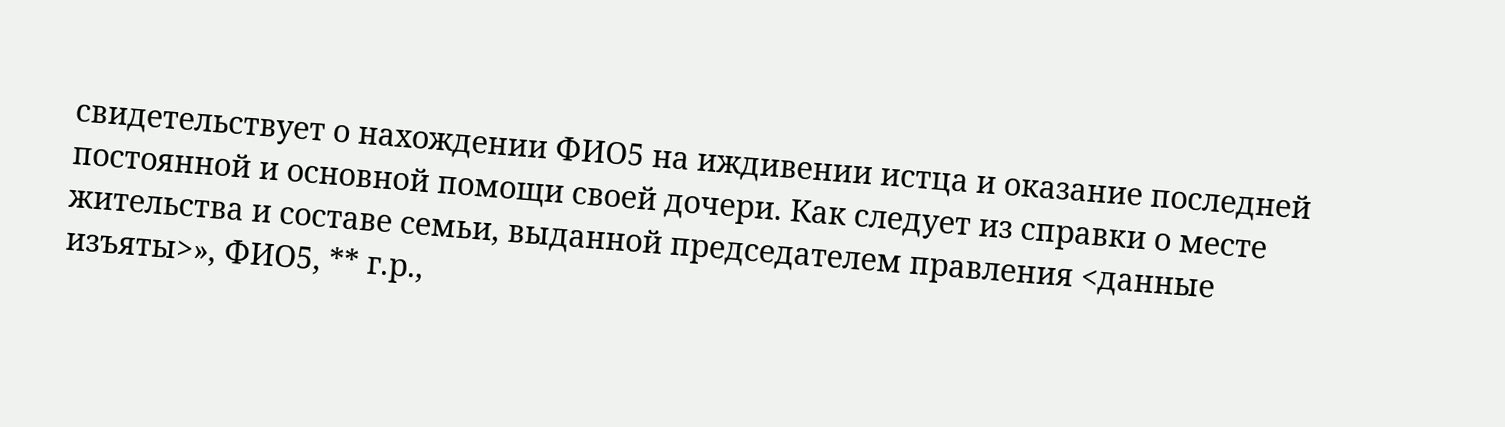свидетельствует о нахождении ФИО5 на иждивении истца и оказание последней постоянной и основной помощи своей дочери. Как следует из справки о месте жительства и составе семьи, выданной председателем правления <данные изъяты>», ФИО5, ** г.р.,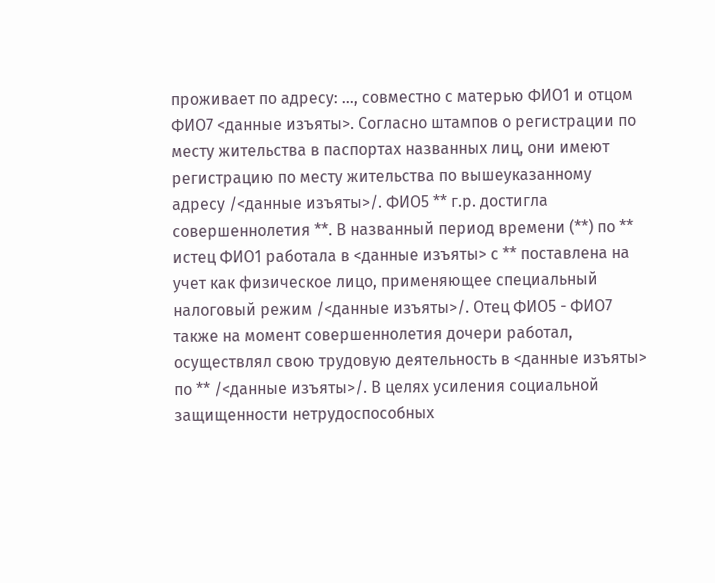проживает по адресу: ..., совместно с матерью ФИО1 и отцом ФИО7 <данные изъяты>. Согласно штампов о регистрации по месту жительства в паспортах названных лиц, они имеют регистрацию по месту жительства по вышеуказанному адресу /<данные изъяты>/. ФИО5 ** г.р. достигла совершеннолетия **. В названный период времени (**) по ** истец ФИО1 работала в <данные изъяты> с ** поставлена на учет как физическое лицо, применяющее специальный налоговый режим /<данные изъяты>/. Отец ФИО5 - ФИО7 также на момент совершеннолетия дочери работал, осуществлял свою трудовую деятельность в <данные изъяты> по ** /<данные изъяты>/. В целях усиления социальной защищенности нетрудоспособных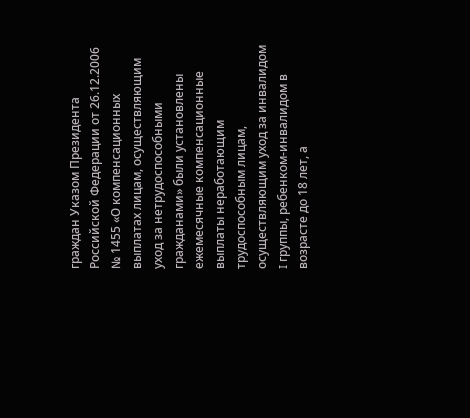граждан Указом Президента Российской Федерации от 26.12.2006 № 1455 «О компенсационных выплатах лицам, осуществляющим уход за нетрудоспособными гражданами» были установлены ежемесячные компенсационные выплаты неработающим трудоспособным лицам, осуществляющим уход за инвалидом I группы, ребенком-инвалидом в возрасте до 18 лет, а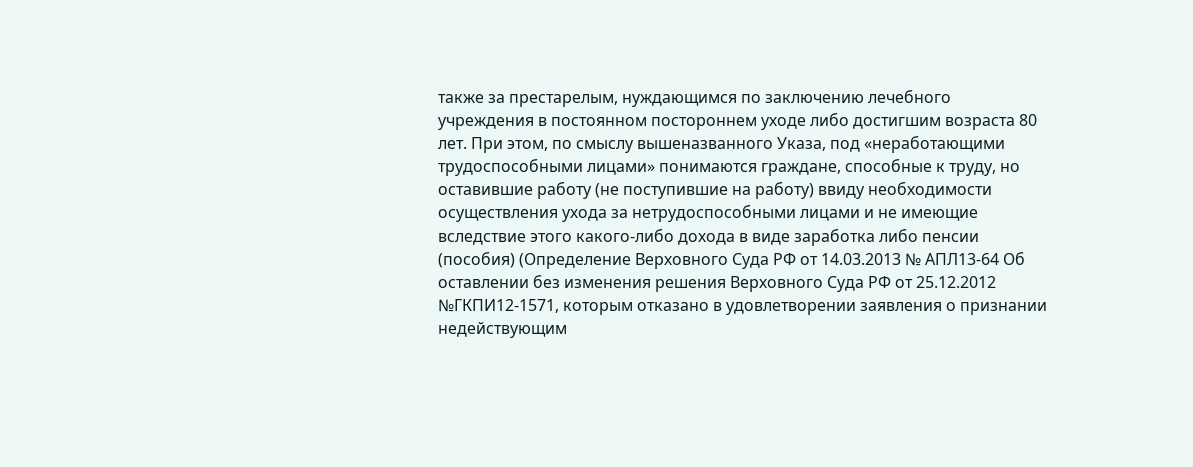также за престарелым, нуждающимся по заключению лечебного учреждения в постоянном постороннем уходе либо достигшим возраста 80 лет. При этом, по смыслу вышеназванного Указа, под «неработающими трудоспособными лицами» понимаются граждане, способные к труду, но оставившие работу (не поступившие на работу) ввиду необходимости осуществления ухода за нетрудоспособными лицами и не имеющие вследствие этого какого-либо дохода в виде заработка либо пенсии (пособия) (Определение Верховного Суда РФ от 14.03.2013 № АПЛ13-64 Об оставлении без изменения решения Верховного Суда РФ от 25.12.2012 №ГКПИ12-1571, которым отказано в удовлетворении заявления о признании недействующим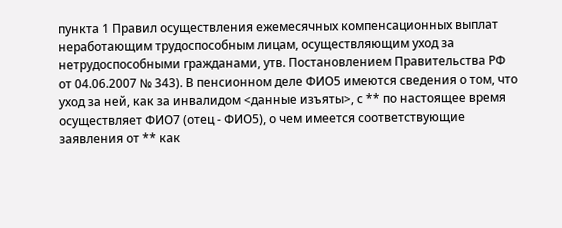пункта 1 Правил осуществления ежемесячных компенсационных выплат неработающим трудоспособным лицам, осуществляющим уход за нетрудоспособными гражданами, утв. Постановлением Правительства РФ от 04.06.2007 № 343). В пенсионном деле ФИО5 имеются сведения о том, что уход за ней, как за инвалидом <данные изъяты>, с ** по настоящее время осуществляет ФИО7 (отец - ФИО5), о чем имеется соответствующие заявления от ** как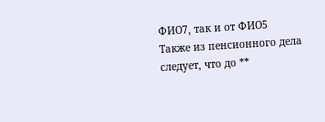ФИО7, так и от ФИО5 Также из пенсионного дела следует, что до **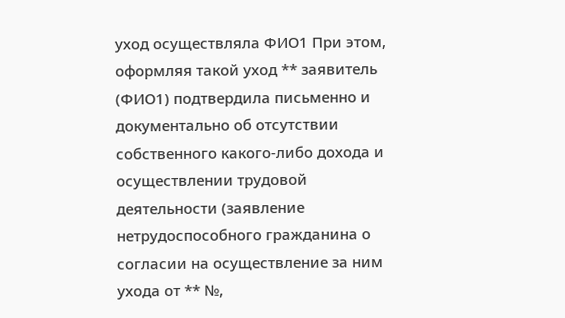уход осуществляла ФИО1 При этом, оформляя такой уход ** заявитель (ФИО1) подтвердила письменно и документально об отсутствии собственного какого-либо дохода и осуществлении трудовой деятельности (заявление нетрудоспособного гражданина о согласии на осуществление за ним ухода от ** №,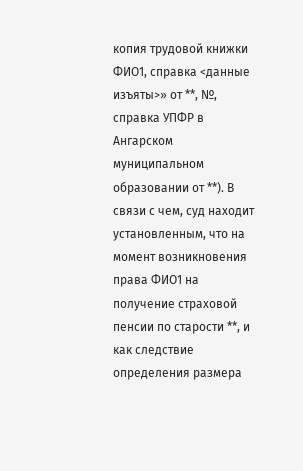копия трудовой книжки ФИО1, справка <данные изъяты>» от **, №, справка УПФР в Ангарском муниципальном образовании от **). В связи с чем, суд находит установленным, что на момент возникновения права ФИО1 на получение страховой пенсии по старости **, и как следствие определения размера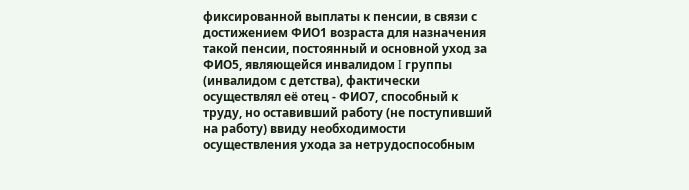фиксированной выплаты к пенсии, в связи с достижением ФИО1 возраста для назначения такой пенсии, постоянный и основной уход за ФИО5, являющейся инвалидом I группы (инвалидом с детства), фактически осуществлял её отец - ФИО7, способный к труду, но оставивший работу (не поступивший на работу) ввиду необходимости осуществления ухода за нетрудоспособным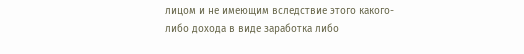лицом и не имеющим вследствие этого какого-либо дохода в виде заработка либо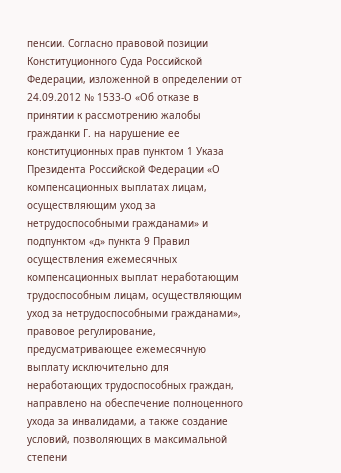пенсии. Согласно правовой позиции Конституционного Суда Российской Федерации, изложенной в определении от 24.09.2012 № 1533-О «Об отказе в принятии к рассмотрению жалобы гражданки Г. на нарушение ее конституционных прав пунктом 1 Указа Президента Российской Федерации «О компенсационных выплатах лицам, осуществляющим уход за нетрудоспособными гражданами» и подпунктом «д» пункта 9 Правил осуществления ежемесячных компенсационных выплат неработающим трудоспособным лицам, осуществляющим уход за нетрудоспособными гражданами», правовое регулирование, предусматривающее ежемесячную выплату исключительно для неработающих трудоспособных граждан, направлено на обеспечение полноценного ухода за инвалидами, а также создание условий, позволяющих в максимальной степени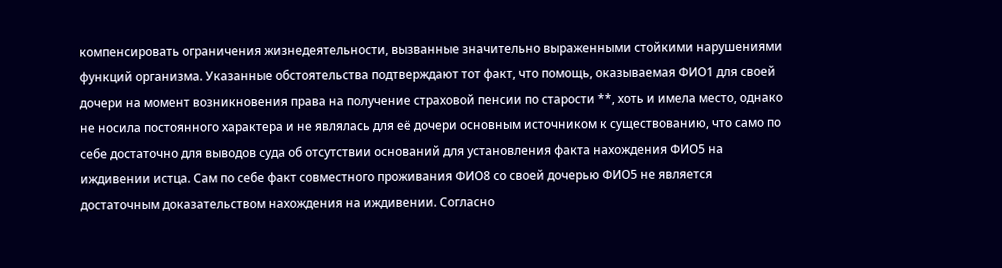компенсировать ограничения жизнедеятельности, вызванные значительно выраженными стойкими нарушениями функций организма. Указанные обстоятельства подтверждают тот факт, что помощь, оказываемая ФИО1 для своей дочери на момент возникновения права на получение страховой пенсии по старости **, хоть и имела место, однако не носила постоянного характера и не являлась для её дочери основным источником к существованию, что само по себе достаточно для выводов суда об отсутствии оснований для установления факта нахождения ФИО5 на иждивении истца. Сам по себе факт совместного проживания ФИО8 со своей дочерью ФИО5 не является достаточным доказательством нахождения на иждивении. Согласно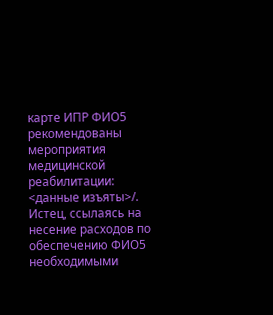карте ИПР ФИО5 рекомендованы мероприятия медицинской реабилитации: <данные изъяты>/. Истец, ссылаясь на несение расходов по обеспечению ФИО5 необходимыми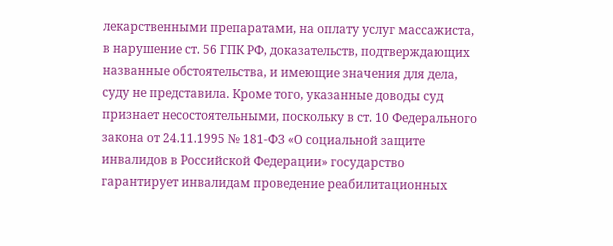лекарственными препаратами, на оплату услуг массажиста, в нарушение ст. 56 ГПК РФ, доказательств, подтверждающих названные обстоятельства, и имеющие значения для дела, суду не представила. Кроме того, указанные доводы суд признает несостоятельными, поскольку в ст. 10 Федерального закона от 24.11.1995 № 181-ФЗ «О социальной защите инвалидов в Российской Федерации» государство гарантирует инвалидам проведение реабилитационных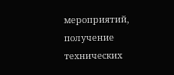мероприятий, получение технических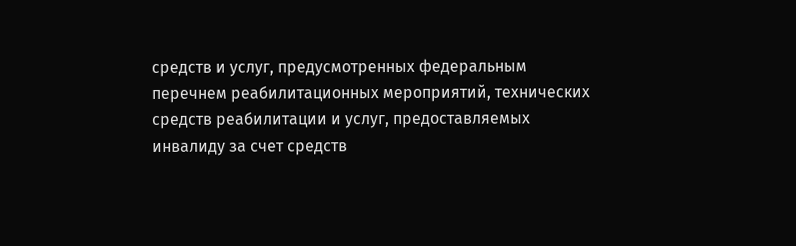средств и услуг, предусмотренных федеральным перечнем реабилитационных мероприятий, технических средств реабилитации и услуг, предоставляемых инвалиду за счет средств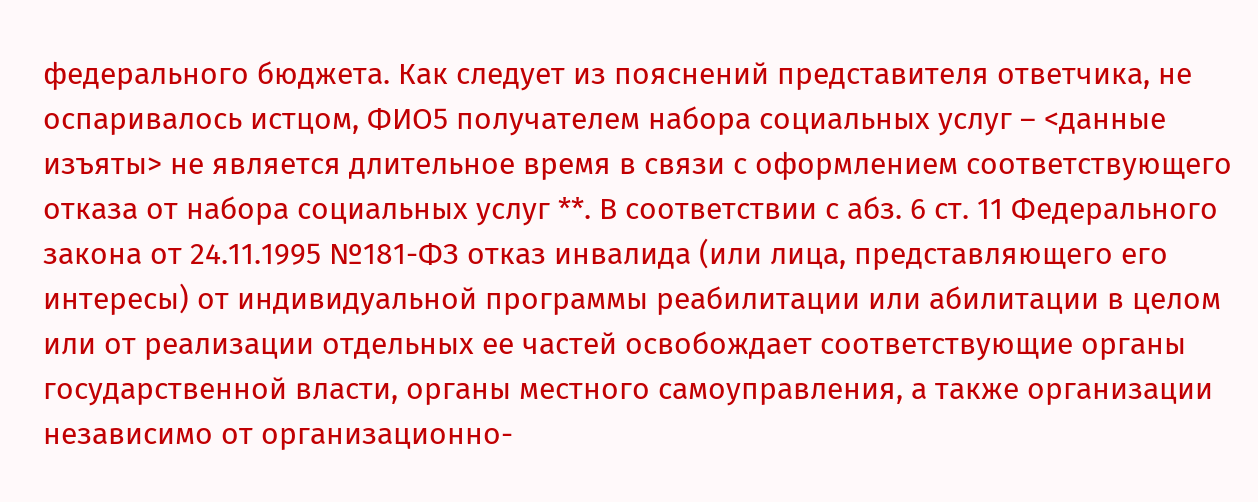федерального бюджета. Как следует из пояснений представителя ответчика, не оспаривалось истцом, ФИО5 получателем набора социальных услуг – <данные изъяты> не является длительное время в связи с оформлением соответствующего отказа от набора социальных услуг **. В соответствии с абз. 6 ст. 11 Федерального закона от 24.11.1995 №181-ФЗ отказ инвалида (или лица, представляющего его интересы) от индивидуальной программы реабилитации или абилитации в целом или от реализации отдельных ее частей освобождает соответствующие органы государственной власти, органы местного самоуправления, а также организации независимо от организационно-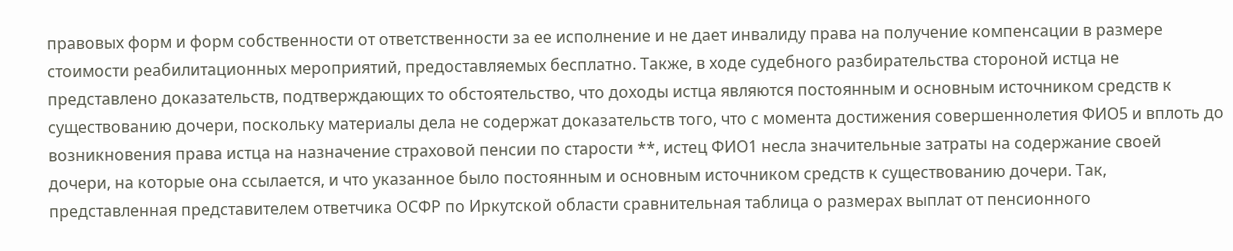правовых форм и форм собственности от ответственности за ее исполнение и не дает инвалиду права на получение компенсации в размере стоимости реабилитационных мероприятий, предоставляемых бесплатно. Также, в ходе судебного разбирательства стороной истца не представлено доказательств, подтверждающих то обстоятельство, что доходы истца являются постоянным и основным источником средств к существованию дочери, поскольку материалы дела не содержат доказательств того, что с момента достижения совершеннолетия ФИО5 и вплоть до возникновения права истца на назначение страховой пенсии по старости **, истец ФИО1 несла значительные затраты на содержание своей дочери, на которые она ссылается, и что указанное было постоянным и основным источником средств к существованию дочери. Так, представленная представителем ответчика ОСФР по Иркутской области сравнительная таблица о размерах выплат от пенсионного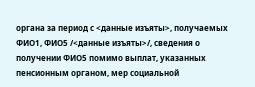органа за период с <данные изъяты>, получаемых ФИО1, ФИО5 /<данные изъяты>/, сведения о получении ФИО5 помимо выплат, указанных пенсионным органом, мер социальной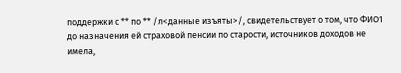поддержки с ** по ** /л<данные изъяты>/, свидетельствует о том, что ФИО1 до назначения ей страховой пенсии по старости, источников доходов не имела,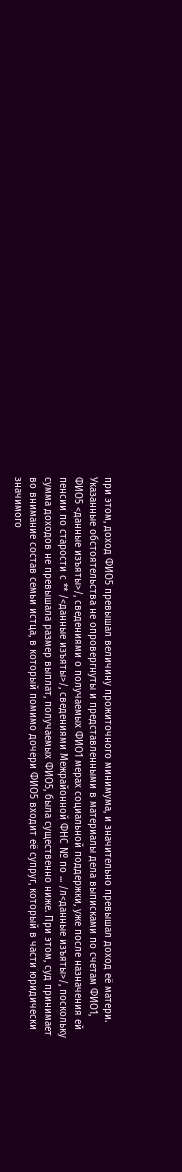при этом, доход ФИО5 превышал величину прожиточного минимума, и значительно превышал доход её матери. Указанные обстоятельства не опровергнуты и представленными в материалы дела выписками по счетам ФИО1, ФИО5 <данные изъяты>/, сведениями о получаемых ФИО1 мерах социальной поддержки, уже после назначения ей пенсии по старости с ** /<данные изъяты>/, сведениями Межрайонной ФНС № по ... /л<данные изъяты>/, поскольку сумма доходов не превышала размер выплат, получаемых ФИО5, была существенно ниже. При этом, суд принимает во внимание состав семьи истца, в который помимо дочери ФИО5 входит её супруг, который в части юридически значимого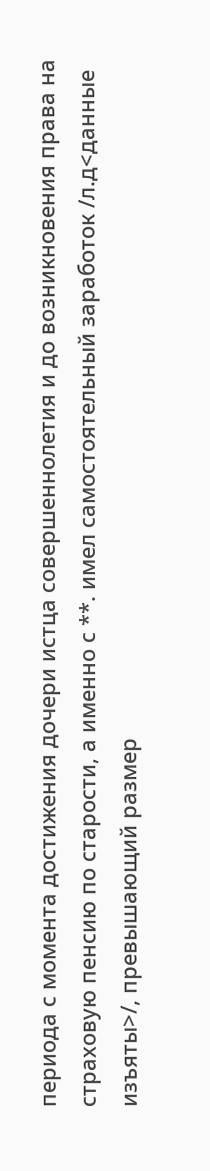периода с момента достижения дочери истца совершеннолетия и до возникновения права на страховую пенсию по старости, а именно с **. имел самостоятельный заработок /л.д<данные изъяты>/, превышающий размер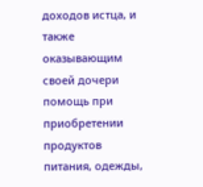доходов истца, и также оказывающим своей дочери помощь при приобретении продуктов питания, одежды,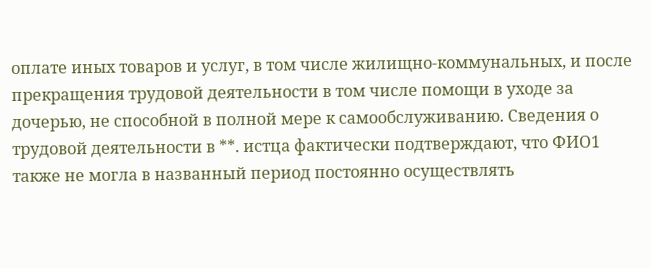оплате иных товаров и услуг, в том числе жилищно-коммунальных, и после прекращения трудовой деятельности в том числе помощи в уходе за дочерью, не способной в полной мере к самообслуживанию. Сведения о трудовой деятельности в **. истца фактически подтверждают, что ФИО1 также не могла в названный период постоянно осуществлять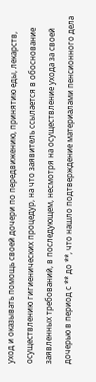уход и оказывать помощь своей дочери по передвижению, принятию еды, лекарств, осуществлению гигиенических процедур, на что заявитель ссылается в обоснование заявленных требований, в последующем, несмотря на осуществление ухода за своей дочерью в период с ** до **, что нашло подтверждение материалами пенсионного дела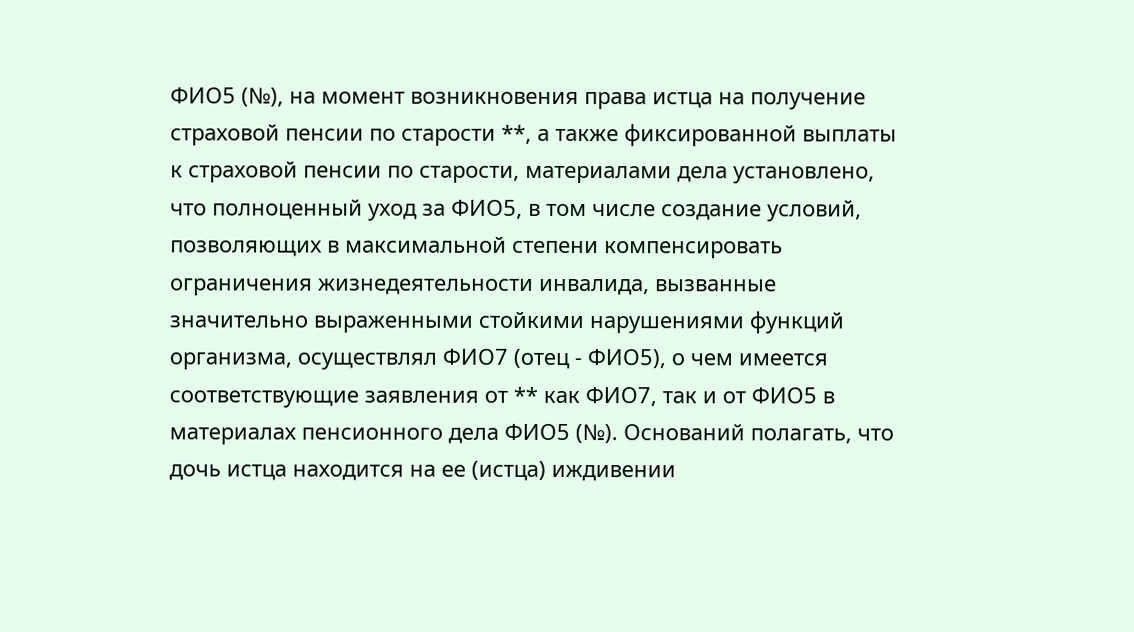ФИО5 (№), на момент возникновения права истца на получение страховой пенсии по старости **, а также фиксированной выплаты к страховой пенсии по старости, материалами дела установлено, что полноценный уход за ФИО5, в том числе создание условий, позволяющих в максимальной степени компенсировать ограничения жизнедеятельности инвалида, вызванные значительно выраженными стойкими нарушениями функций организма, осуществлял ФИО7 (отец - ФИО5), о чем имеется соответствующие заявления от ** как ФИО7, так и от ФИО5 в материалах пенсионного дела ФИО5 (№). Оснований полагать, что дочь истца находится на ее (истца) иждивении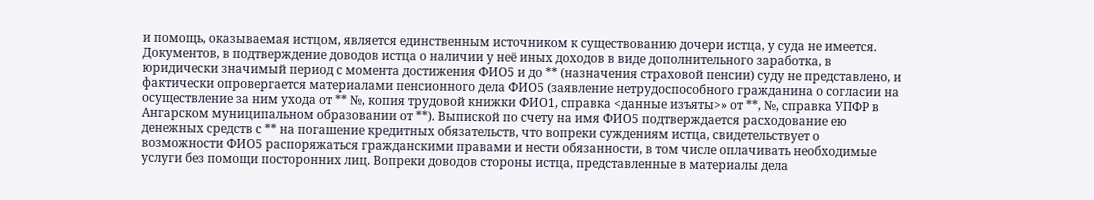и помощь, оказываемая истцом, является единственным источником к существованию дочери истца, у суда не имеется. Документов, в подтверждение доводов истца о наличии у неё иных доходов в виде дополнительного заработка, в юридически значимый период с момента достижения ФИО5 и до ** (назначения страховой пенсии) суду не представлено, и фактически опровергается материалами пенсионного дела ФИО5 (заявление нетрудоспособного гражданина о согласии на осуществление за ним ухода от ** №, копия трудовой книжки ФИО1, справка <данные изъяты>» от **, №, справка УПФР в Ангарском муниципальном образовании от **). Выпиской по счету на имя ФИО5 подтверждается расходование ею денежных средств с ** на погашение кредитных обязательств, что вопреки суждениям истца, свидетельствует о возможности ФИО5 распоряжаться гражданскими правами и нести обязанности, в том числе оплачивать необходимые услуги без помощи посторонних лиц. Вопреки доводов стороны истца, представленные в материалы дела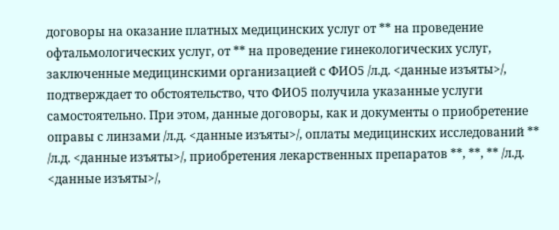договоры на оказание платных медицинских услуг от ** на проведение офтальмологических услуг, от ** на проведение гинекологических услуг, заключенные медицинскими организацией с ФИО5 /л.д. <данные изъяты>/, подтверждает то обстоятельство, что ФИО5 получила указанные услуги самостоятельно. При этом, данные договоры, как и документы о приобретение оправы с линзами /л.д. <данные изъяты>/, оплаты медицинских исследований ** /л.д. <данные изъяты>/, приобретения лекарственных препаратов **, **, ** /л.д. <данные изъяты>/,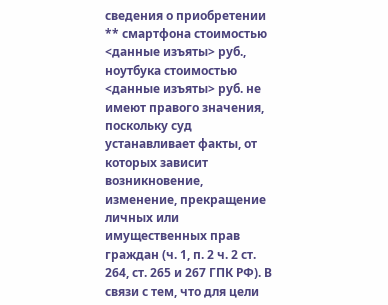сведения о приобретении ** смартфона стоимостью <данные изъяты> руб., ноутбука стоимостью <данные изъяты> руб. не имеют правого значения, поскольку суд устанавливает факты, от которых зависит возникновение, изменение, прекращение личных или имущественных прав граждан (ч. 1, п. 2 ч. 2 ст. 264, ст. 265 и 267 ГПК РФ). В связи с тем, что для цели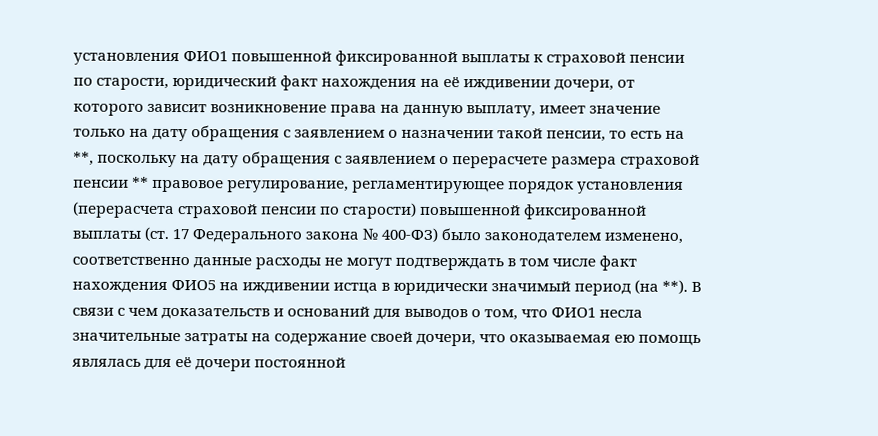установления ФИО1 повышенной фиксированной выплаты к страховой пенсии по старости, юридический факт нахождения на её иждивении дочери, от которого зависит возникновение права на данную выплату, имеет значение только на дату обращения с заявлением о назначении такой пенсии, то есть на **, поскольку на дату обращения с заявлением о перерасчете размера страховой пенсии ** правовое регулирование, регламентирующее порядок установления (перерасчета страховой пенсии по старости) повышенной фиксированной выплаты (ст. 17 Федерального закона № 400-ФЗ) было законодателем изменено, соответственно данные расходы не могут подтверждать в том числе факт нахождения ФИО5 на иждивении истца в юридически значимый период (на **). В связи с чем доказательств и оснований для выводов о том, что ФИО1 несла значительные затраты на содержание своей дочери, что оказываемая ею помощь являлась для её дочери постоянной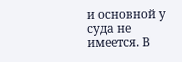и основной у суда не имеется. В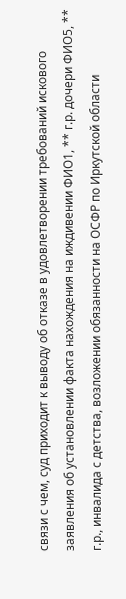связи с чем, суд приходит к выводу об отказе в удовлетворении требований искового заявления об установлении факта нахождения на иждивении ФИО1, ** г.р. дочери ФИО5, ** г.р., инвалида с детства, возложении обязанности на ОСФР по Иркутской области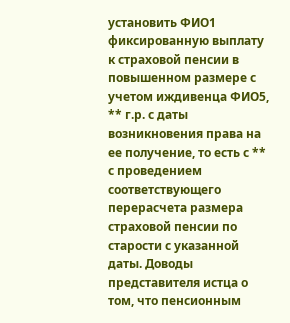установить ФИО1 фиксированную выплату к страховой пенсии в повышенном размере с учетом иждивенца ФИО5, ** г.р. с даты возникновения права на ее получение, то есть с ** с проведением соответствующего перерасчета размера страховой пенсии по старости с указанной даты. Доводы представителя истца о том, что пенсионным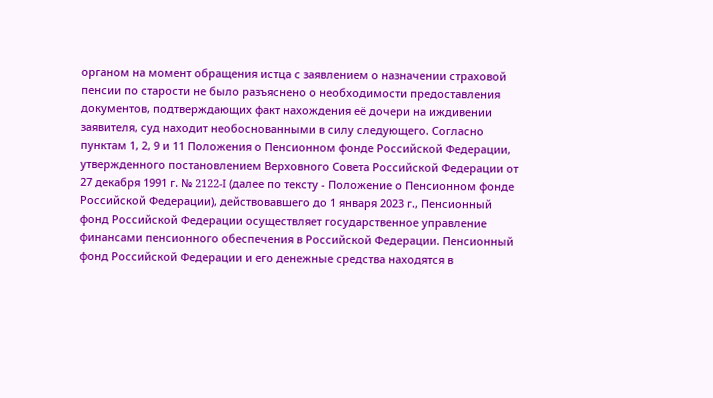органом на момент обращения истца с заявлением о назначении страховой пенсии по старости не было разъяснено о необходимости предоставления документов, подтверждающих факт нахождения её дочери на иждивении заявителя, суд находит необоснованными в силу следующего. Согласно пунктам 1, 2, 9 и 11 Положения о Пенсионном фонде Российской Федерации, утвержденного постановлением Верховного Совета Российской Федерации от 27 декабря 1991 г. № 2122-I (далее по тексту - Положение о Пенсионном фонде Российской Федерации), действовавшего до 1 января 2023 г., Пенсионный фонд Российской Федерации осуществляет государственное управление финансами пенсионного обеспечения в Российской Федерации. Пенсионный фонд Российской Федерации и его денежные средства находятся в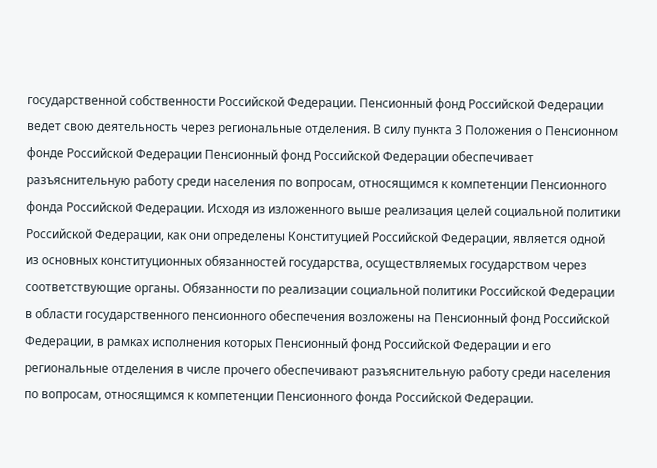государственной собственности Российской Федерации. Пенсионный фонд Российской Федерации ведет свою деятельность через региональные отделения. В силу пункта 3 Положения о Пенсионном фонде Российской Федерации Пенсионный фонд Российской Федерации обеспечивает разъяснительную работу среди населения по вопросам, относящимся к компетенции Пенсионного фонда Российской Федерации. Исходя из изложенного выше реализация целей социальной политики Российской Федерации, как они определены Конституцией Российской Федерации, является одной из основных конституционных обязанностей государства, осуществляемых государством через соответствующие органы. Обязанности по реализации социальной политики Российской Федерации в области государственного пенсионного обеспечения возложены на Пенсионный фонд Российской Федерации, в рамках исполнения которых Пенсионный фонд Российской Федерации и его региональные отделения в числе прочего обеспечивают разъяснительную работу среди населения по вопросам, относящимся к компетенции Пенсионного фонда Российской Федерации.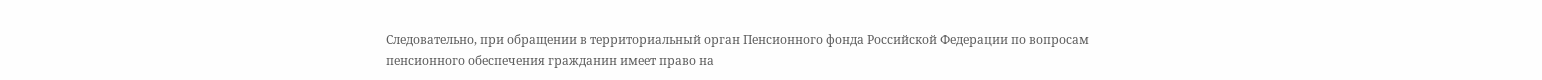Следовательно, при обращении в территориальный орган Пенсионного фонда Российской Федерации по вопросам пенсионного обеспечения гражданин имеет право на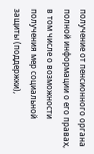получение от пенсионного органа полной информации о его правах, в том числе о возможности получения мер социальной защиты (поддержки),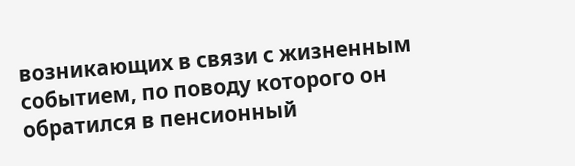возникающих в связи с жизненным событием, по поводу которого он обратился в пенсионный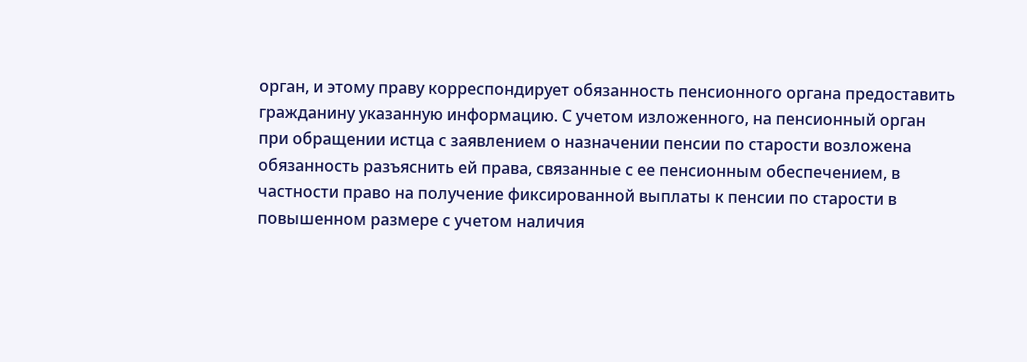орган, и этому праву корреспондирует обязанность пенсионного органа предоставить гражданину указанную информацию. С учетом изложенного, на пенсионный орган при обращении истца с заявлением о назначении пенсии по старости возложена обязанность разъяснить ей права, связанные с ее пенсионным обеспечением, в частности право на получение фиксированной выплаты к пенсии по старости в повышенном размере с учетом наличия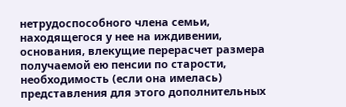нетрудоспособного члена семьи, находящегося у нее на иждивении, основания, влекущие перерасчет размера получаемой ею пенсии по старости, необходимость (если она имелась) представления для этого дополнительных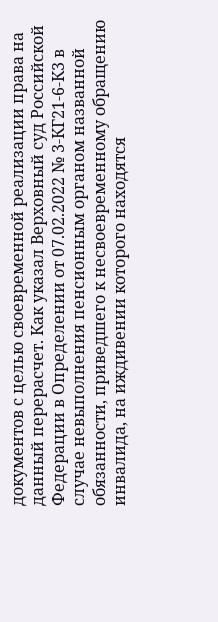документов с целью своевременной реализации права на данный перерасчет. Как указал Верховный суд Российской Федерации в Определении от 07.02.2022 № 3-КГ21-6-К3 в случае невыполнения пенсионным органом названной обязанности, приведшего к несвоевременному обращению инвалида, на иждивении которого находятся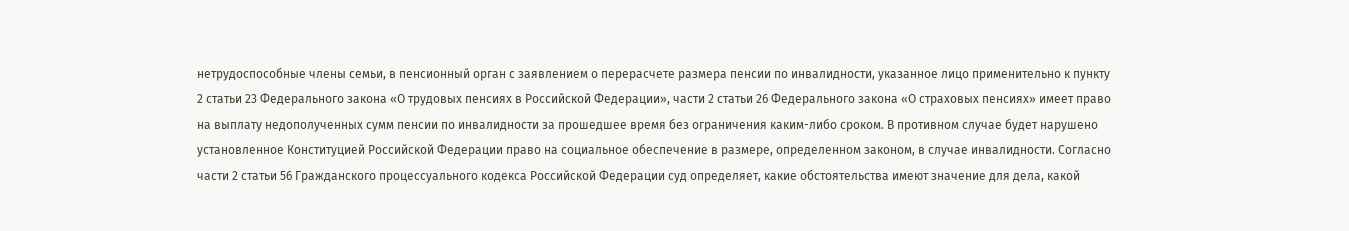нетрудоспособные члены семьи, в пенсионный орган с заявлением о перерасчете размера пенсии по инвалидности, указанное лицо применительно к пункту 2 статьи 23 Федерального закона «О трудовых пенсиях в Российской Федерации», части 2 статьи 26 Федерального закона «О страховых пенсиях» имеет право на выплату недополученных сумм пенсии по инвалидности за прошедшее время без ограничения каким-либо сроком. В противном случае будет нарушено установленное Конституцией Российской Федерации право на социальное обеспечение в размере, определенном законом, в случае инвалидности. Согласно части 2 статьи 56 Гражданского процессуального кодекса Российской Федерации суд определяет, какие обстоятельства имеют значение для дела, какой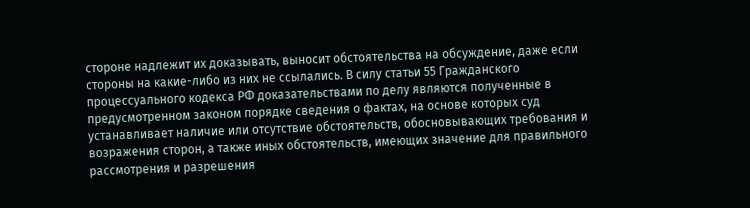стороне надлежит их доказывать, выносит обстоятельства на обсуждение, даже если стороны на какие-либо из них не ссылались. В силу статьи 55 Гражданского процессуального кодекса РФ доказательствами по делу являются полученные в предусмотренном законом порядке сведения о фактах, на основе которых суд устанавливает наличие или отсутствие обстоятельств, обосновывающих требования и возражения сторон, а также иных обстоятельств, имеющих значение для правильного рассмотрения и разрешения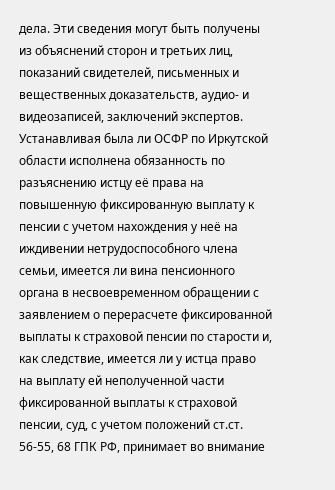дела. Эти сведения могут быть получены из объяснений сторон и третьих лиц, показаний свидетелей, письменных и вещественных доказательств, аудио- и видеозаписей, заключений экспертов. Устанавливая была ли ОСФР по Иркутской области исполнена обязанность по разъяснению истцу её права на повышенную фиксированную выплату к пенсии с учетом нахождения у неё на иждивении нетрудоспособного члена семьи, имеется ли вина пенсионного органа в несвоевременном обращении с заявлением о перерасчете фиксированной выплаты к страховой пенсии по старости и, как следствие, имеется ли у истца право на выплату ей неполученной части фиксированной выплаты к страховой пенсии, суд, с учетом положений ст.ст. 56-55, 68 ГПК РФ, принимает во внимание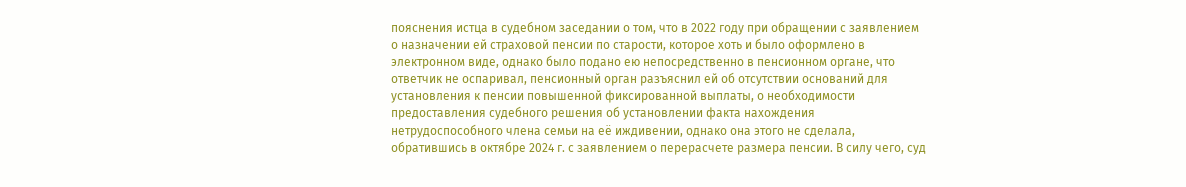пояснения истца в судебном заседании о том, что в 2022 году при обращении с заявлением о назначении ей страховой пенсии по старости, которое хоть и было оформлено в электронном виде, однако было подано ею непосредственно в пенсионном органе, что ответчик не оспаривал, пенсионный орган разъяснил ей об отсутствии оснований для установления к пенсии повышенной фиксированной выплаты, о необходимости предоставления судебного решения об установлении факта нахождения нетрудоспособного члена семьи на её иждивении, однако она этого не сделала, обратившись в октябре 2024 г. с заявлением о перерасчете размера пенсии. В силу чего, суд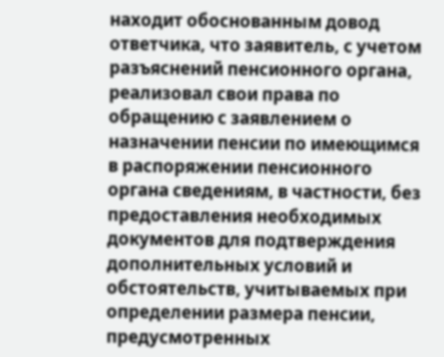находит обоснованным довод ответчика, что заявитель, с учетом разъяснений пенсионного органа, реализовал свои права по обращению с заявлением о назначении пенсии по имеющимся в распоряжении пенсионного органа сведениям, в частности, без предоставления необходимых документов для подтверждения дополнительных условий и обстоятельств, учитываемых при определении размера пенсии, предусмотренных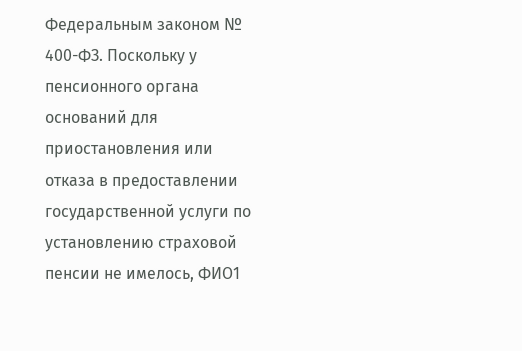Федеральным законом № 400-ФЗ. Поскольку у пенсионного органа оснований для приостановления или отказа в предоставлении государственной услуги по установлению страховой пенсии не имелось, ФИО1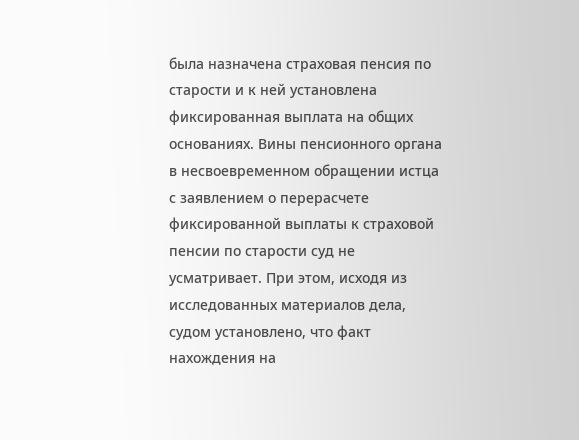была назначена страховая пенсия по старости и к ней установлена фиксированная выплата на общих основаниях. Вины пенсионного органа в несвоевременном обращении истца с заявлением о перерасчете фиксированной выплаты к страховой пенсии по старости суд не усматривает. При этом, исходя из исследованных материалов дела, судом установлено, что факт нахождения на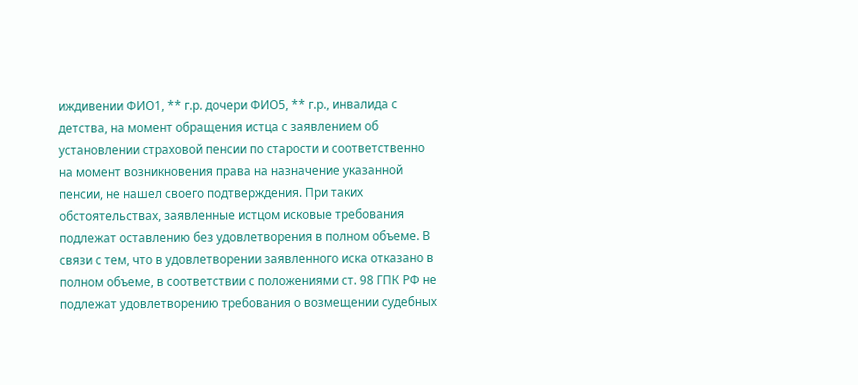иждивении ФИО1, ** г.р. дочери ФИО5, ** г.р., инвалида с детства, на момент обращения истца с заявлением об установлении страховой пенсии по старости и соответственно на момент возникновения права на назначение указанной пенсии, не нашел своего подтверждения. При таких обстоятельствах, заявленные истцом исковые требования подлежат оставлению без удовлетворения в полном объеме. В связи с тем, что в удовлетворении заявленного иска отказано в полном объеме, в соответствии с положениями ст. 98 ГПК РФ не подлежат удовлетворению требования о возмещении судебных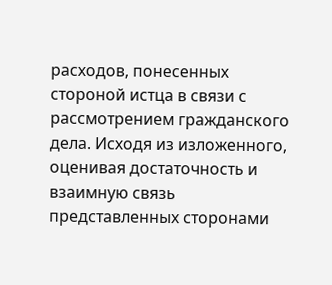расходов, понесенных стороной истца в связи с рассмотрением гражданского дела. Исходя из изложенного, оценивая достаточность и взаимную связь представленных сторонами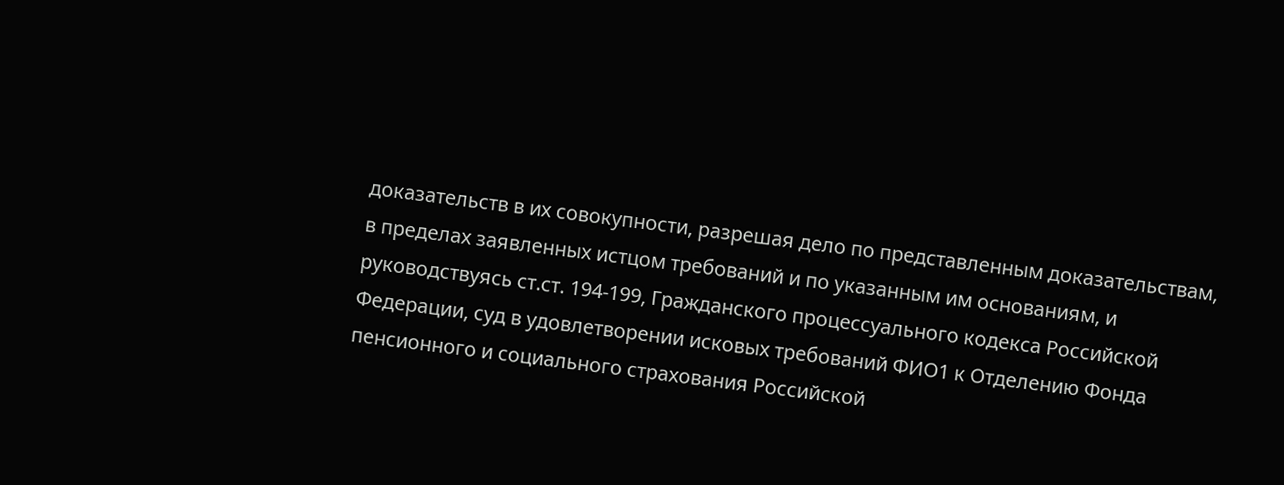доказательств в их совокупности, разрешая дело по представленным доказательствам, в пределах заявленных истцом требований и по указанным им основаниям, и руководствуясь ст.ст. 194-199, Гражданского процессуального кодекса Российской Федерации, суд в удовлетворении исковых требований ФИО1 к Отделению Фонда пенсионного и социального страхования Российской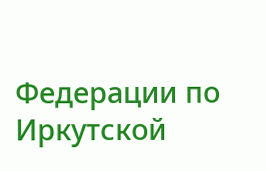Федерации по Иркутской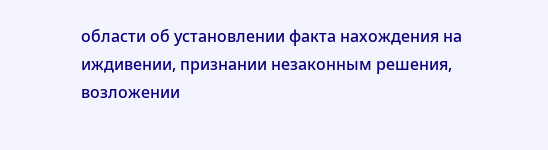области об установлении факта нахождения на иждивении, признании незаконным решения, возложении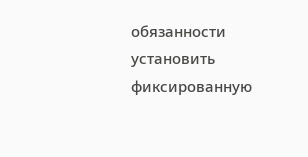обязанности установить фиксированную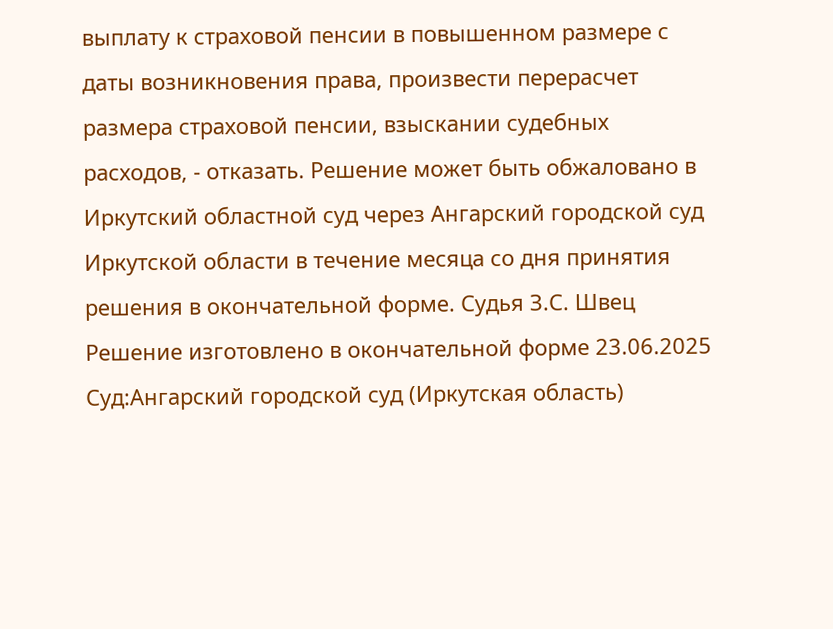выплату к страховой пенсии в повышенном размере с даты возникновения права, произвести перерасчет размера страховой пенсии, взыскании судебных расходов, - отказать. Решение может быть обжаловано в Иркутский областной суд через Ангарский городской суд Иркутской области в течение месяца со дня принятия решения в окончательной форме. Судья З.С. Швец Решение изготовлено в окончательной форме 23.06.2025 Суд:Ангарский городской суд (Иркутская область)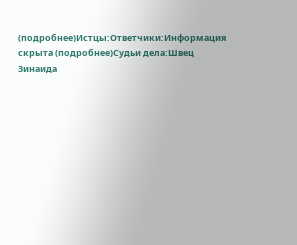(подробнее)Истцы:Ответчики:Информация скрыта (подробнее)Судьи дела:Швец Зинаида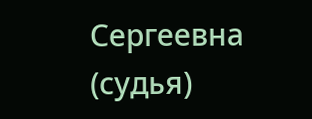Сергеевна (судья)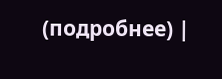(подробнее) |